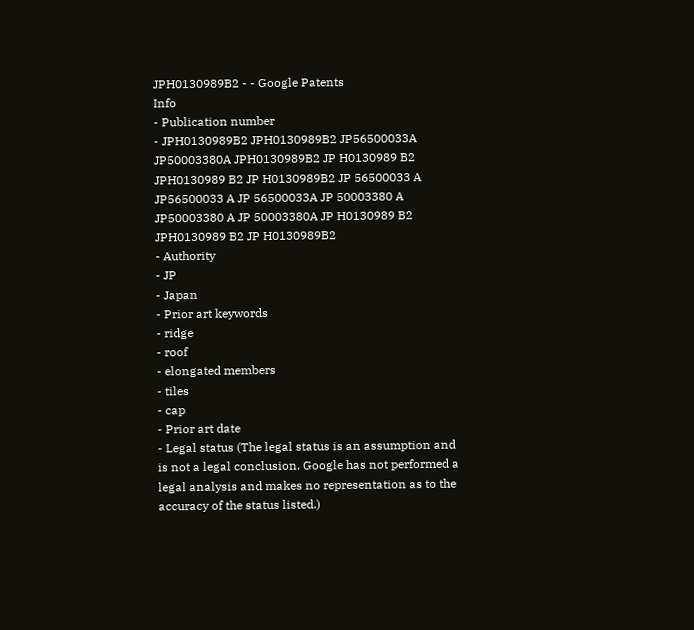JPH0130989B2 - - Google Patents
Info
- Publication number
- JPH0130989B2 JPH0130989B2 JP56500033A JP50003380A JPH0130989B2 JP H0130989 B2 JPH0130989 B2 JP H0130989B2 JP 56500033 A JP56500033 A JP 56500033A JP 50003380 A JP50003380 A JP 50003380A JP H0130989 B2 JPH0130989 B2 JP H0130989B2
- Authority
- JP
- Japan
- Prior art keywords
- ridge
- roof
- elongated members
- tiles
- cap
- Prior art date
- Legal status (The legal status is an assumption and is not a legal conclusion. Google has not performed a legal analysis and makes no representation as to the accuracy of the status listed.)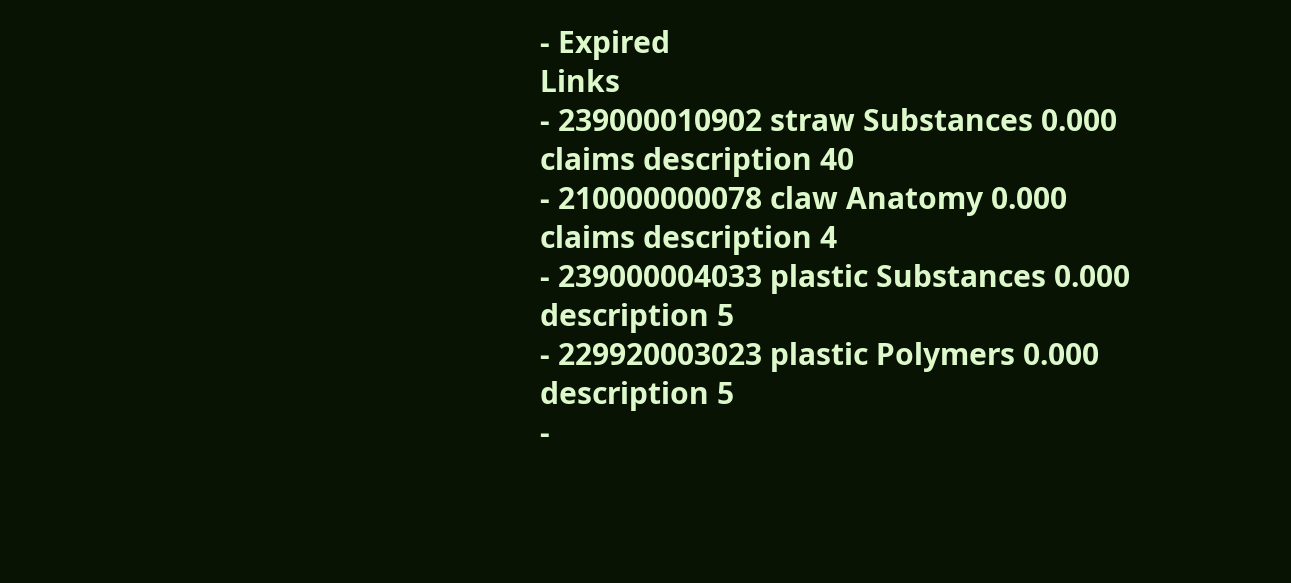- Expired
Links
- 239000010902 straw Substances 0.000 claims description 40
- 210000000078 claw Anatomy 0.000 claims description 4
- 239000004033 plastic Substances 0.000 description 5
- 229920003023 plastic Polymers 0.000 description 5
-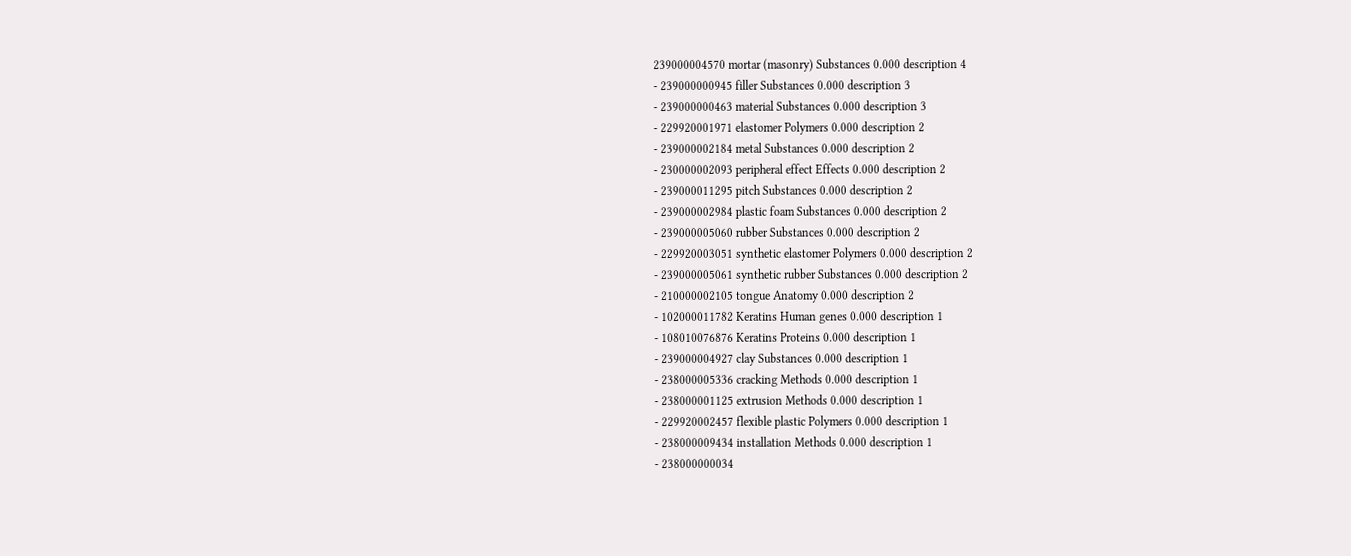239000004570 mortar (masonry) Substances 0.000 description 4
- 239000000945 filler Substances 0.000 description 3
- 239000000463 material Substances 0.000 description 3
- 229920001971 elastomer Polymers 0.000 description 2
- 239000002184 metal Substances 0.000 description 2
- 230000002093 peripheral effect Effects 0.000 description 2
- 239000011295 pitch Substances 0.000 description 2
- 239000002984 plastic foam Substances 0.000 description 2
- 239000005060 rubber Substances 0.000 description 2
- 229920003051 synthetic elastomer Polymers 0.000 description 2
- 239000005061 synthetic rubber Substances 0.000 description 2
- 210000002105 tongue Anatomy 0.000 description 2
- 102000011782 Keratins Human genes 0.000 description 1
- 108010076876 Keratins Proteins 0.000 description 1
- 239000004927 clay Substances 0.000 description 1
- 238000005336 cracking Methods 0.000 description 1
- 238000001125 extrusion Methods 0.000 description 1
- 229920002457 flexible plastic Polymers 0.000 description 1
- 238000009434 installation Methods 0.000 description 1
- 238000000034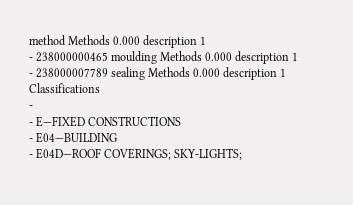method Methods 0.000 description 1
- 238000000465 moulding Methods 0.000 description 1
- 238000007789 sealing Methods 0.000 description 1
Classifications
-
- E—FIXED CONSTRUCTIONS
- E04—BUILDING
- E04D—ROOF COVERINGS; SKY-LIGHTS;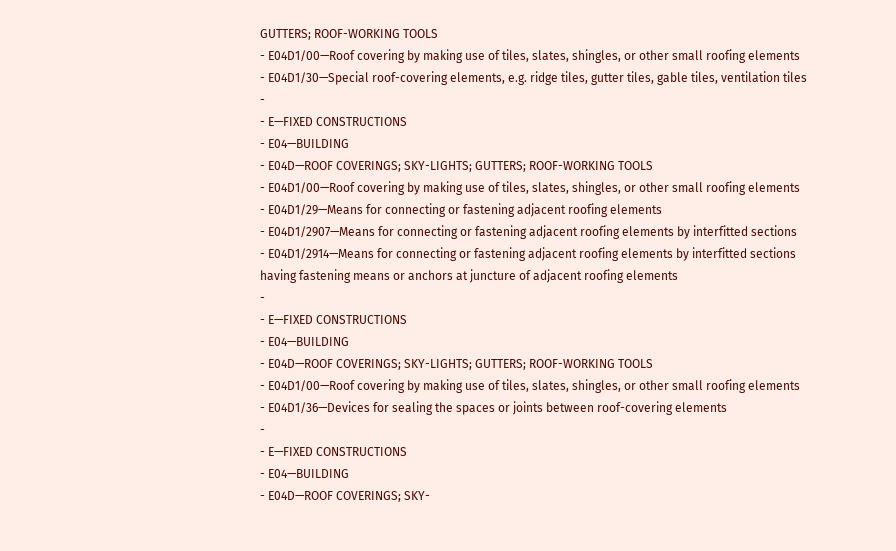GUTTERS; ROOF-WORKING TOOLS
- E04D1/00—Roof covering by making use of tiles, slates, shingles, or other small roofing elements
- E04D1/30—Special roof-covering elements, e.g. ridge tiles, gutter tiles, gable tiles, ventilation tiles
-
- E—FIXED CONSTRUCTIONS
- E04—BUILDING
- E04D—ROOF COVERINGS; SKY-LIGHTS; GUTTERS; ROOF-WORKING TOOLS
- E04D1/00—Roof covering by making use of tiles, slates, shingles, or other small roofing elements
- E04D1/29—Means for connecting or fastening adjacent roofing elements
- E04D1/2907—Means for connecting or fastening adjacent roofing elements by interfitted sections
- E04D1/2914—Means for connecting or fastening adjacent roofing elements by interfitted sections having fastening means or anchors at juncture of adjacent roofing elements
-
- E—FIXED CONSTRUCTIONS
- E04—BUILDING
- E04D—ROOF COVERINGS; SKY-LIGHTS; GUTTERS; ROOF-WORKING TOOLS
- E04D1/00—Roof covering by making use of tiles, slates, shingles, or other small roofing elements
- E04D1/36—Devices for sealing the spaces or joints between roof-covering elements
-
- E—FIXED CONSTRUCTIONS
- E04—BUILDING
- E04D—ROOF COVERINGS; SKY-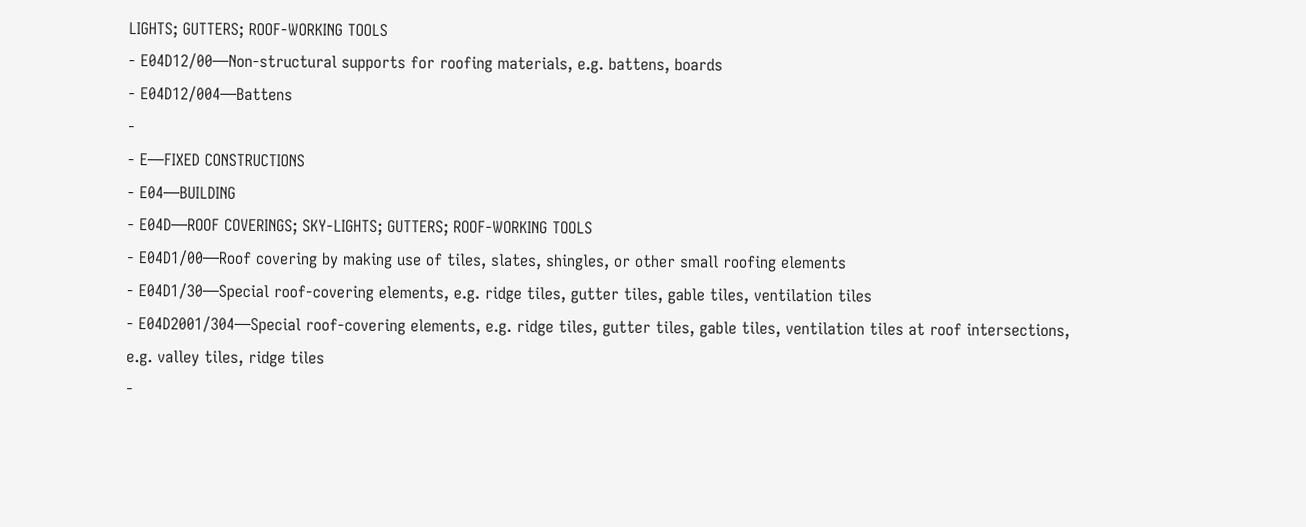LIGHTS; GUTTERS; ROOF-WORKING TOOLS
- E04D12/00—Non-structural supports for roofing materials, e.g. battens, boards
- E04D12/004—Battens
-
- E—FIXED CONSTRUCTIONS
- E04—BUILDING
- E04D—ROOF COVERINGS; SKY-LIGHTS; GUTTERS; ROOF-WORKING TOOLS
- E04D1/00—Roof covering by making use of tiles, slates, shingles, or other small roofing elements
- E04D1/30—Special roof-covering elements, e.g. ridge tiles, gutter tiles, gable tiles, ventilation tiles
- E04D2001/304—Special roof-covering elements, e.g. ridge tiles, gutter tiles, gable tiles, ventilation tiles at roof intersections, e.g. valley tiles, ridge tiles
-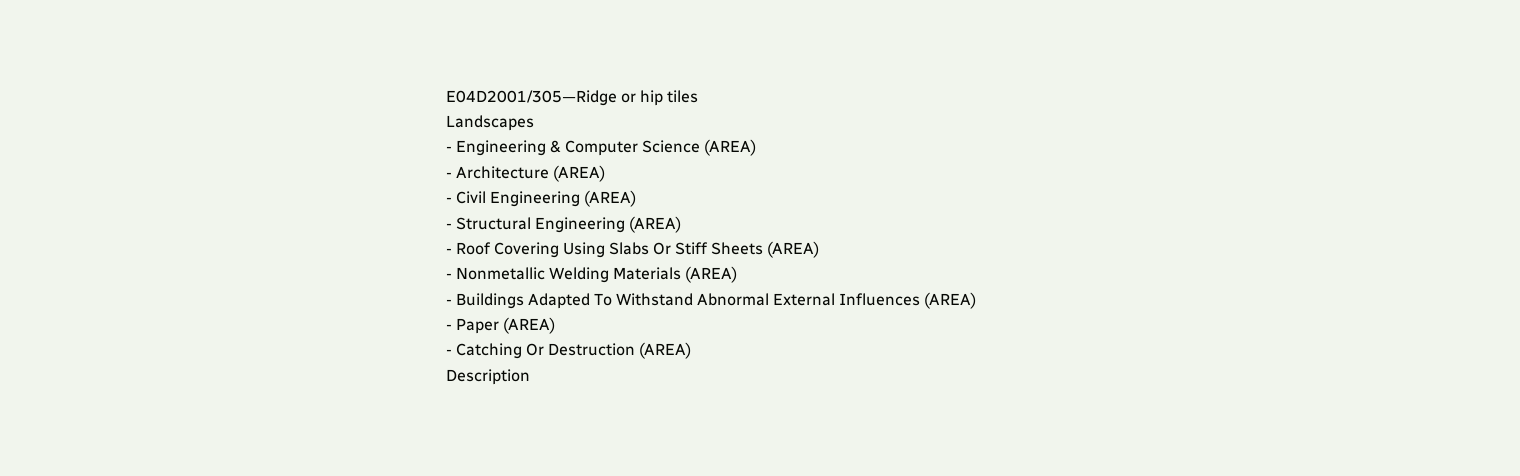E04D2001/305—Ridge or hip tiles
Landscapes
- Engineering & Computer Science (AREA)
- Architecture (AREA)
- Civil Engineering (AREA)
- Structural Engineering (AREA)
- Roof Covering Using Slabs Or Stiff Sheets (AREA)
- Nonmetallic Welding Materials (AREA)
- Buildings Adapted To Withstand Abnormal External Influences (AREA)
- Paper (AREA)
- Catching Or Destruction (AREA)
Description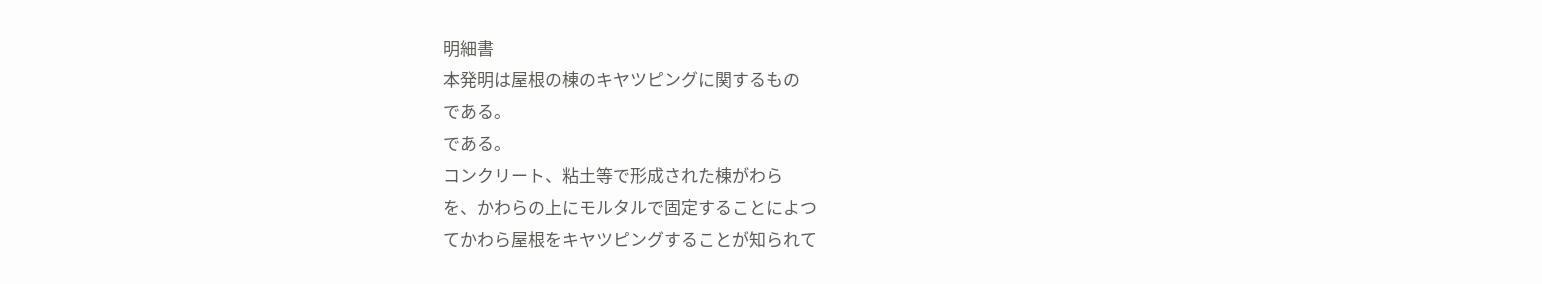明細書
本発明は屋根の棟のキヤツピングに関するもの
である。
である。
コンクリート、粘土等で形成された棟がわら
を、かわらの上にモルタルで固定することによつ
てかわら屋根をキヤツピングすることが知られて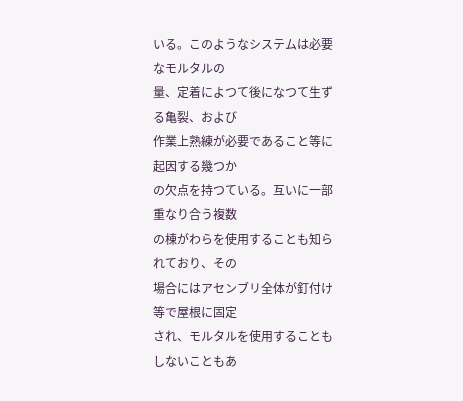いる。このようなシステムは必要なモルタルの
量、定着によつて後になつて生ずる亀裂、および
作業上熟練が必要であること等に起因する幾つか
の欠点を持つている。互いに一部重なり合う複数
の棟がわらを使用することも知られており、その
場合にはアセンブリ全体が釘付け等で屋根に固定
され、モルタルを使用することもしないこともあ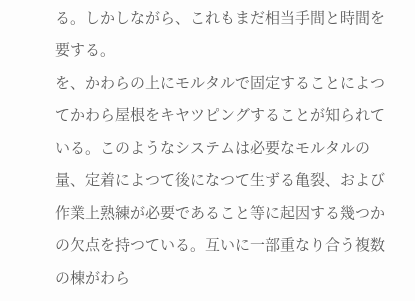る。しかしながら、これもまだ相当手間と時間を
要する。
を、かわらの上にモルタルで固定することによつ
てかわら屋根をキヤツピングすることが知られて
いる。このようなシステムは必要なモルタルの
量、定着によつて後になつて生ずる亀裂、および
作業上熟練が必要であること等に起因する幾つか
の欠点を持つている。互いに一部重なり合う複数
の棟がわら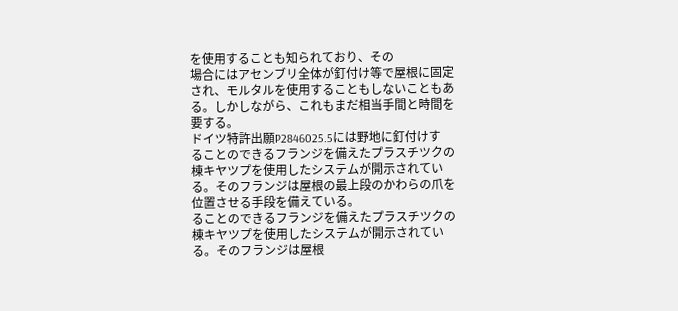を使用することも知られており、その
場合にはアセンブリ全体が釘付け等で屋根に固定
され、モルタルを使用することもしないこともあ
る。しかしながら、これもまだ相当手間と時間を
要する。
ドイツ特許出願P2846025.5には野地に釘付けす
ることのできるフランジを備えたプラスチツクの
棟キヤツプを使用したシステムが開示されてい
る。そのフランジは屋根の最上段のかわらの爪を
位置させる手段を備えている。
ることのできるフランジを備えたプラスチツクの
棟キヤツプを使用したシステムが開示されてい
る。そのフランジは屋根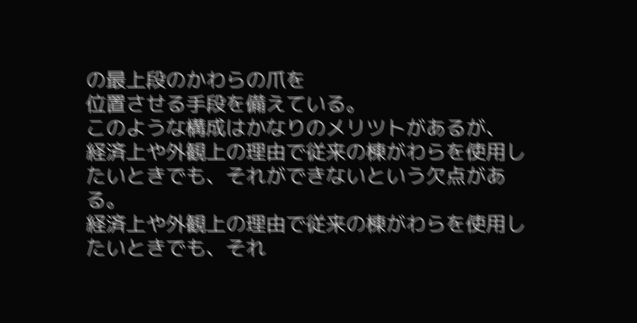の最上段のかわらの爪を
位置させる手段を備えている。
このような構成はかなりのメリツトがあるが、
経済上や外観上の理由で従来の棟がわらを使用し
たいときでも、それができないという欠点があ
る。
経済上や外観上の理由で従来の棟がわらを使用し
たいときでも、それ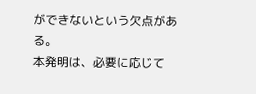ができないという欠点があ
る。
本発明は、必要に応じて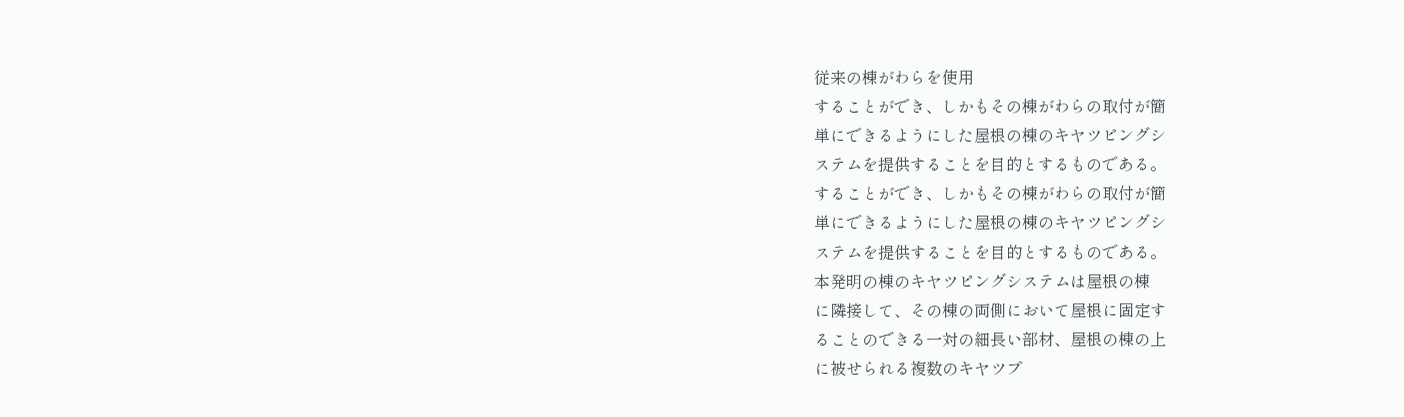従来の棟がわらを使用
することができ、しかもその棟がわらの取付が簡
単にできるようにした屋根の棟のキヤツピングシ
ステムを提供することを目的とするものである。
することができ、しかもその棟がわらの取付が簡
単にできるようにした屋根の棟のキヤツピングシ
ステムを提供することを目的とするものである。
本発明の棟のキヤツピングシステムは屋根の棟
に隣接して、その棟の両側において屋根に固定す
ることのできる一対の細長い部材、屋根の棟の上
に被せられる複数のキヤツプ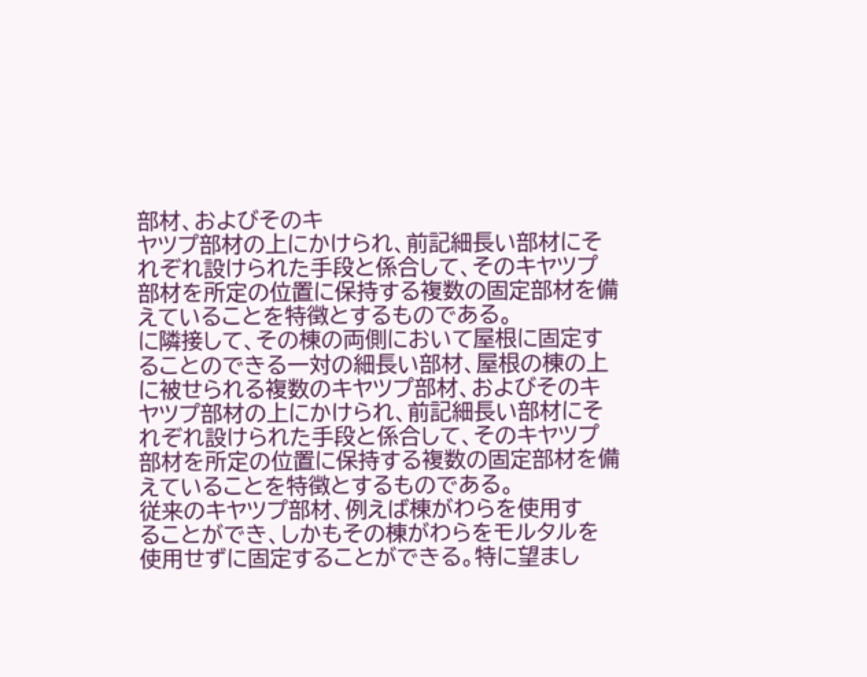部材、およびそのキ
ヤツプ部材の上にかけられ、前記細長い部材にそ
れぞれ設けられた手段と係合して、そのキヤツプ
部材を所定の位置に保持する複数の固定部材を備
えていることを特徴とするものである。
に隣接して、その棟の両側において屋根に固定す
ることのできる一対の細長い部材、屋根の棟の上
に被せられる複数のキヤツプ部材、およびそのキ
ヤツプ部材の上にかけられ、前記細長い部材にそ
れぞれ設けられた手段と係合して、そのキヤツプ
部材を所定の位置に保持する複数の固定部材を備
えていることを特徴とするものである。
従来のキヤツプ部材、例えば棟がわらを使用す
ることができ、しかもその棟がわらをモルタルを
使用せずに固定することができる。特に望まし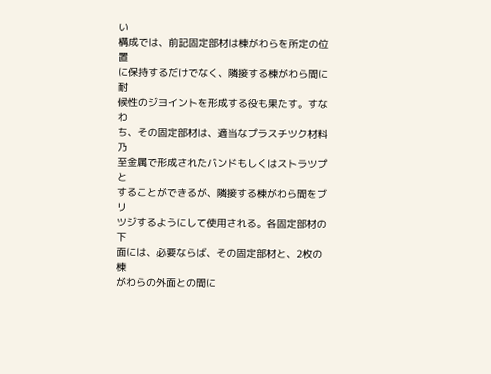い
構成では、前記固定部材は棟がわらを所定の位置
に保持するだけでなく、隣接する棟がわら間に耐
候性のジヨイントを形成する役も果たす。すなわ
ち、その固定部材は、適当なプラスチツク材料乃
至金属で形成されたバンドもしくはストラツプと
することができるが、隣接する棟がわら間をブリ
ツジするようにして使用される。各固定部材の下
面には、必要ならば、その固定部材と、2枚の棟
がわらの外面との間に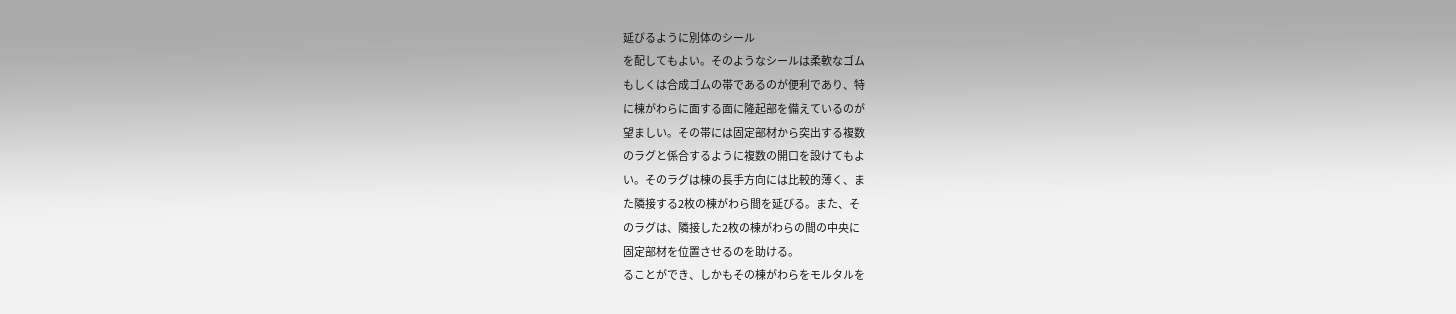延びるように別体のシール
を配してもよい。そのようなシールは柔軟なゴム
もしくは合成ゴムの帯であるのが便利であり、特
に棟がわらに面する面に隆起部を備えているのが
望ましい。その帯には固定部材から突出する複数
のラグと係合するように複数の開口を設けてもよ
い。そのラグは棟の長手方向には比較的薄く、ま
た隣接する2枚の棟がわら間を延びる。また、そ
のラグは、隣接した2枚の棟がわらの間の中央に
固定部材を位置させるのを助ける。
ることができ、しかもその棟がわらをモルタルを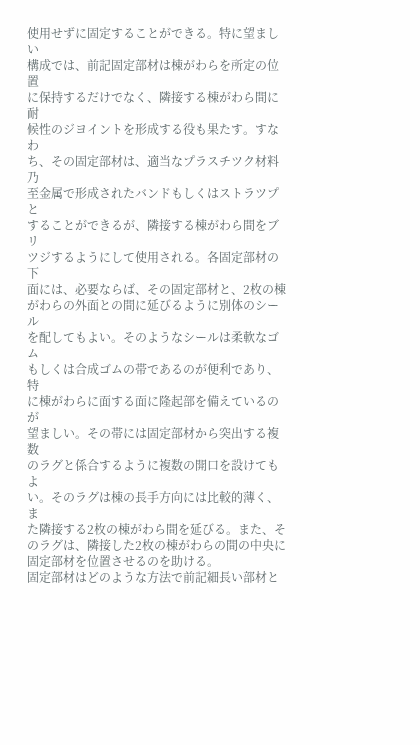使用せずに固定することができる。特に望ましい
構成では、前記固定部材は棟がわらを所定の位置
に保持するだけでなく、隣接する棟がわら間に耐
候性のジヨイントを形成する役も果たす。すなわ
ち、その固定部材は、適当なプラスチツク材料乃
至金属で形成されたバンドもしくはストラツプと
することができるが、隣接する棟がわら間をブリ
ツジするようにして使用される。各固定部材の下
面には、必要ならば、その固定部材と、2枚の棟
がわらの外面との間に延びるように別体のシール
を配してもよい。そのようなシールは柔軟なゴム
もしくは合成ゴムの帯であるのが便利であり、特
に棟がわらに面する面に隆起部を備えているのが
望ましい。その帯には固定部材から突出する複数
のラグと係合するように複数の開口を設けてもよ
い。そのラグは棟の長手方向には比較的薄く、ま
た隣接する2枚の棟がわら間を延びる。また、そ
のラグは、隣接した2枚の棟がわらの間の中央に
固定部材を位置させるのを助ける。
固定部材はどのような方法で前記細長い部材と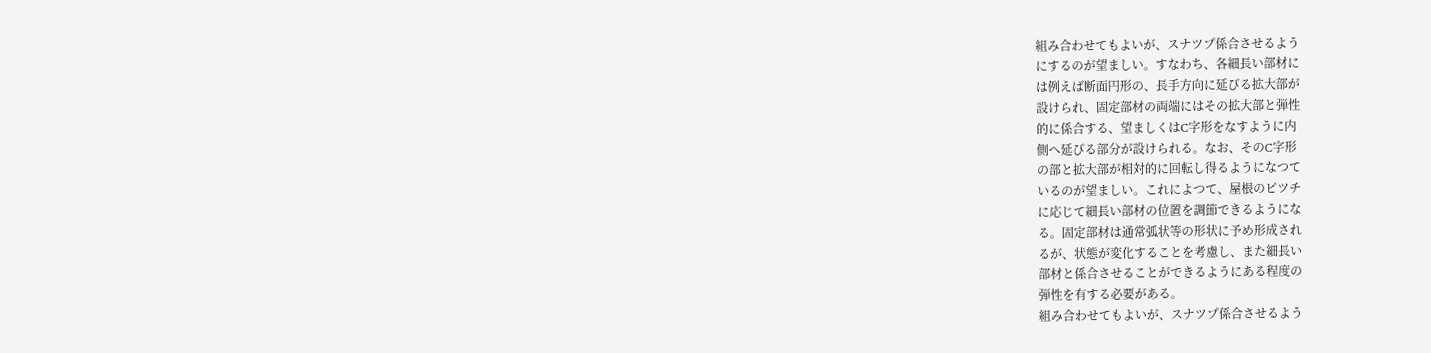組み合わせてもよいが、スナツプ係合させるよう
にするのが望ましい。すなわち、各細長い部材に
は例えば断面円形の、長手方向に延びる拡大部が
設けられ、固定部材の両端にはその拡大部と弾性
的に係合する、望ましくはC字形をなすように内
側へ延びる部分が設けられる。なお、そのC字形
の部と拡大部が相対的に回転し得るようになつて
いるのが望ましい。これによつて、屋根のピツチ
に応じて細長い部材の位置を調節できるようにな
る。固定部材は通常弧状等の形状に予め形成され
るが、状態が変化することを考慮し、また細長い
部材と係合させることができるようにある程度の
弾性を有する必要がある。
組み合わせてもよいが、スナツプ係合させるよう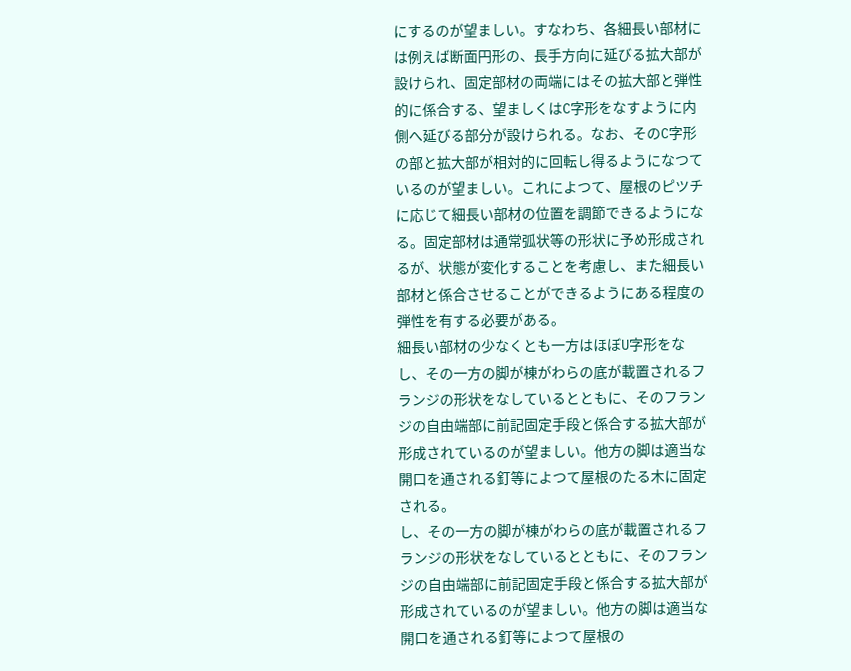にするのが望ましい。すなわち、各細長い部材に
は例えば断面円形の、長手方向に延びる拡大部が
設けられ、固定部材の両端にはその拡大部と弾性
的に係合する、望ましくはC字形をなすように内
側へ延びる部分が設けられる。なお、そのC字形
の部と拡大部が相対的に回転し得るようになつて
いるのが望ましい。これによつて、屋根のピツチ
に応じて細長い部材の位置を調節できるようにな
る。固定部材は通常弧状等の形状に予め形成され
るが、状態が変化することを考慮し、また細長い
部材と係合させることができるようにある程度の
弾性を有する必要がある。
細長い部材の少なくとも一方はほぼU字形をな
し、その一方の脚が棟がわらの底が載置されるフ
ランジの形状をなしているとともに、そのフラン
ジの自由端部に前記固定手段と係合する拡大部が
形成されているのが望ましい。他方の脚は適当な
開口を通される釘等によつて屋根のたる木に固定
される。
し、その一方の脚が棟がわらの底が載置されるフ
ランジの形状をなしているとともに、そのフラン
ジの自由端部に前記固定手段と係合する拡大部が
形成されているのが望ましい。他方の脚は適当な
開口を通される釘等によつて屋根の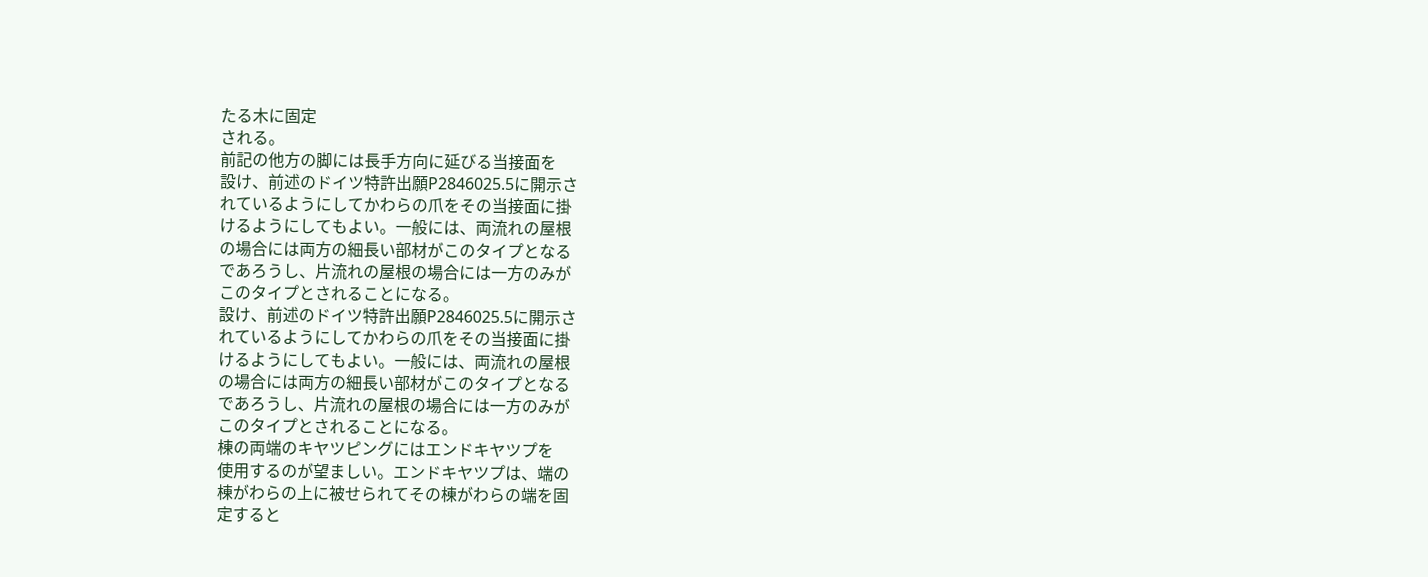たる木に固定
される。
前記の他方の脚には長手方向に延びる当接面を
設け、前述のドイツ特許出願P2846025.5に開示さ
れているようにしてかわらの爪をその当接面に掛
けるようにしてもよい。一般には、両流れの屋根
の場合には両方の細長い部材がこのタイプとなる
であろうし、片流れの屋根の場合には一方のみが
このタイプとされることになる。
設け、前述のドイツ特許出願P2846025.5に開示さ
れているようにしてかわらの爪をその当接面に掛
けるようにしてもよい。一般には、両流れの屋根
の場合には両方の細長い部材がこのタイプとなる
であろうし、片流れの屋根の場合には一方のみが
このタイプとされることになる。
棟の両端のキヤツピングにはエンドキヤツプを
使用するのが望ましい。エンドキヤツプは、端の
棟がわらの上に被せられてその棟がわらの端を固
定すると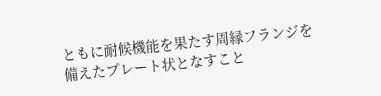ともに耐候機能を果たす周縁フランジを
備えたプレート状となすこと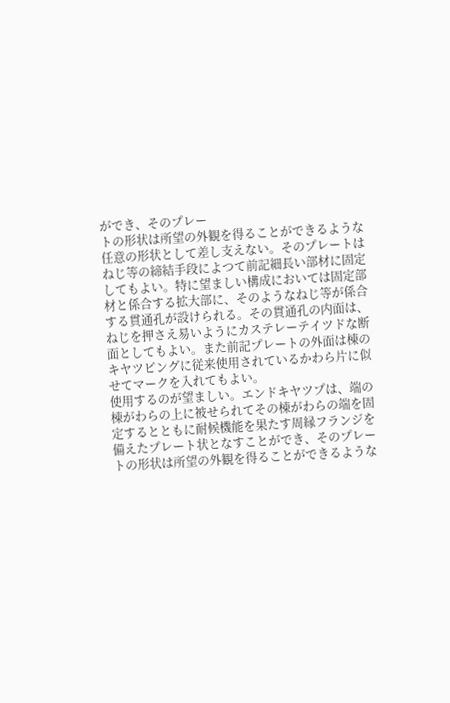ができ、そのプレー
トの形状は所望の外観を得ることができるような
任意の形状として差し支えない。そのプレートは
ねじ等の締結手段によつて前記細長い部材に固定
してもよい。特に望ましい構成においては固定部
材と係合する拡大部に、そのようなねじ等が係合
する貫通孔が設けられる。その貫通孔の内面は、
ねじを押さえ易いようにカステレーテイツドな断
面としてもよい。また前記プレートの外面は棟の
キヤツピングに従来使用されているかわら片に似
せてマークを入れてもよい。
使用するのが望ましい。エンドキヤツプは、端の
棟がわらの上に被せられてその棟がわらの端を固
定するとともに耐候機能を果たす周縁フランジを
備えたプレート状となすことができ、そのプレー
トの形状は所望の外観を得ることができるような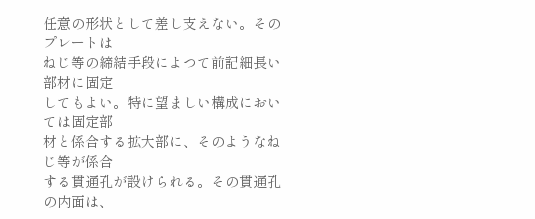任意の形状として差し支えない。そのプレートは
ねじ等の締結手段によつて前記細長い部材に固定
してもよい。特に望ましい構成においては固定部
材と係合する拡大部に、そのようなねじ等が係合
する貫通孔が設けられる。その貫通孔の内面は、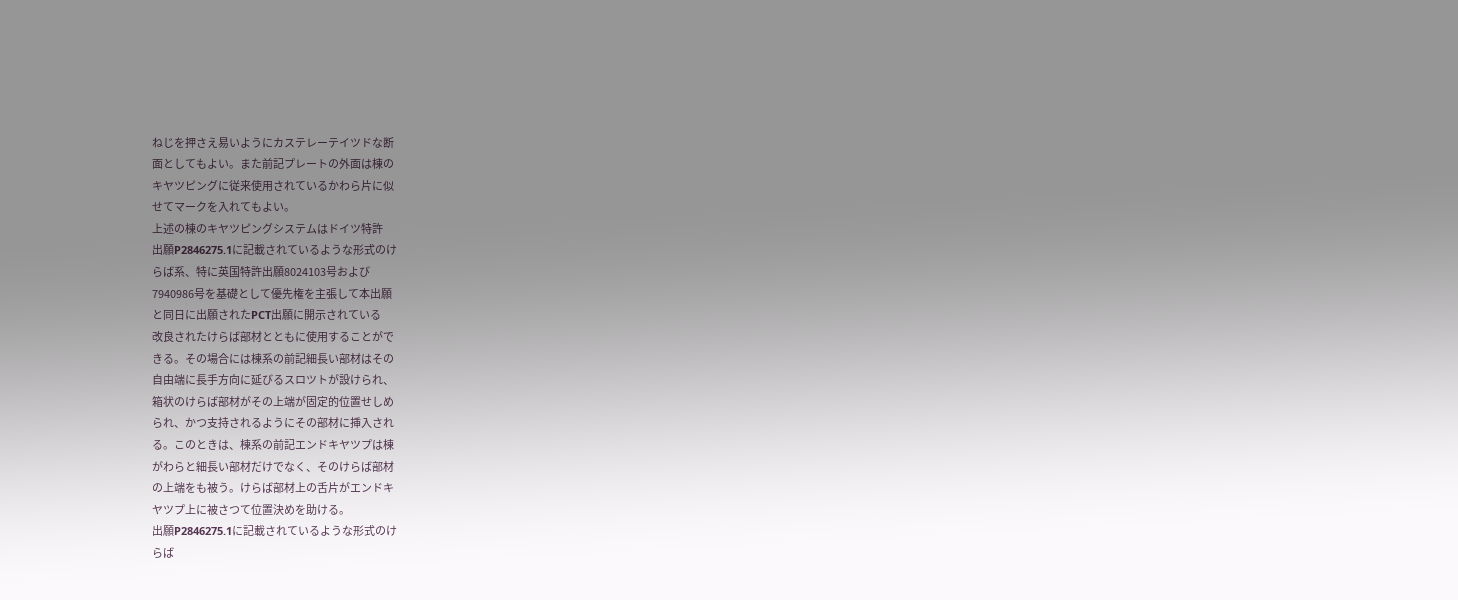ねじを押さえ易いようにカステレーテイツドな断
面としてもよい。また前記プレートの外面は棟の
キヤツピングに従来使用されているかわら片に似
せてマークを入れてもよい。
上述の棟のキヤツピングシステムはドイツ特許
出願P2846275.1に記載されているような形式のけ
らば系、特に英国特許出願8024103号および
7940986号を基礎として優先権を主張して本出願
と同日に出願されたPCT出願に開示されている
改良されたけらば部材とともに使用することがで
きる。その場合には棟系の前記細長い部材はその
自由端に長手方向に延びるスロツトが設けられ、
箱状のけらば部材がその上端が固定的位置せしめ
られ、かつ支持されるようにその部材に挿入され
る。このときは、棟系の前記エンドキヤツプは棟
がわらと細長い部材だけでなく、そのけらば部材
の上端をも被う。けらば部材上の舌片がエンドキ
ヤツプ上に被さつて位置決めを助ける。
出願P2846275.1に記載されているような形式のけ
らば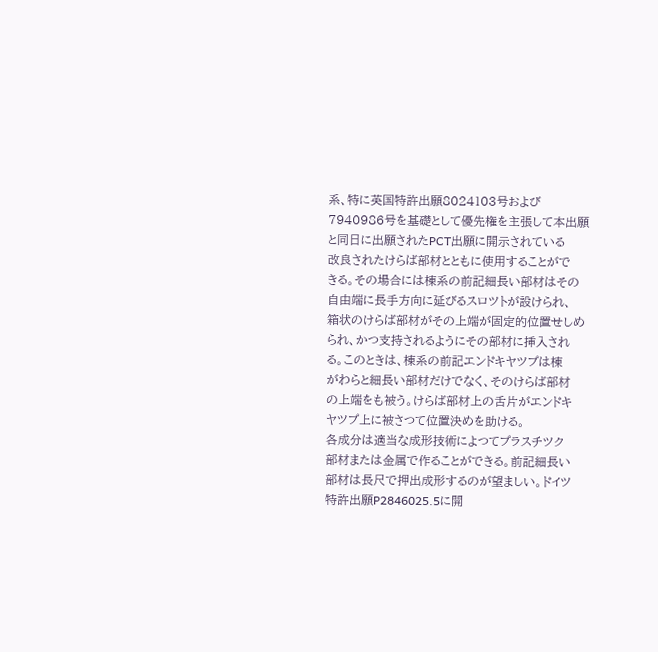系、特に英国特許出願8024103号および
7940986号を基礎として優先権を主張して本出願
と同日に出願されたPCT出願に開示されている
改良されたけらば部材とともに使用することがで
きる。その場合には棟系の前記細長い部材はその
自由端に長手方向に延びるスロツトが設けられ、
箱状のけらば部材がその上端が固定的位置せしめ
られ、かつ支持されるようにその部材に挿入され
る。このときは、棟系の前記エンドキヤツプは棟
がわらと細長い部材だけでなく、そのけらば部材
の上端をも被う。けらば部材上の舌片がエンドキ
ヤツプ上に被さつて位置決めを助ける。
各成分は適当な成形技術によつてプラスチツク
部材または金属で作ることができる。前記細長い
部材は長尺で押出成形するのが望ましい。ドイツ
特許出願P2846025.5に開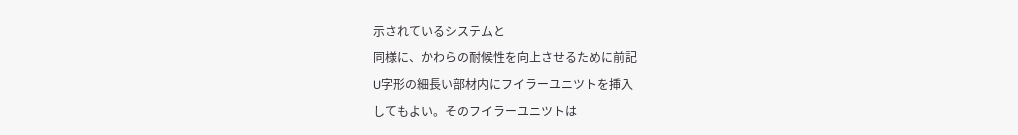示されているシステムと
同様に、かわらの耐候性を向上させるために前記
U字形の細長い部材内にフイラーユニツトを挿入
してもよい。そのフイラーユニツトは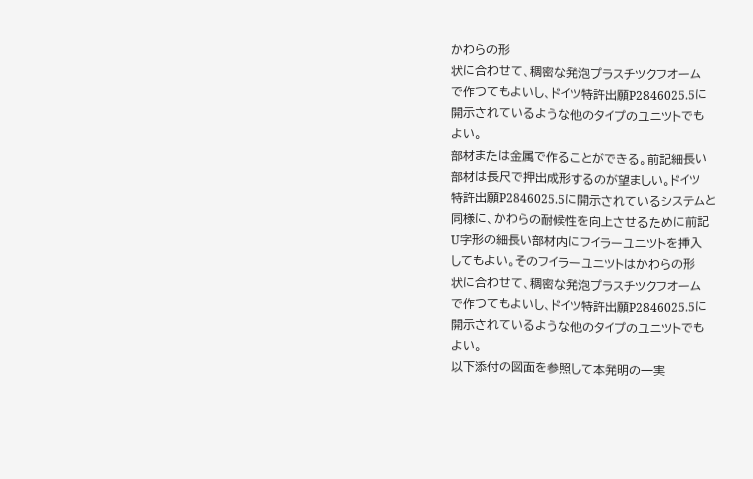かわらの形
状に合わせて、稠密な発泡プラスチツクフオーム
で作つてもよいし、ドイツ特許出願P2846025.5に
開示されているような他のタイプのユニツトでも
よい。
部材または金属で作ることができる。前記細長い
部材は長尺で押出成形するのが望ましい。ドイツ
特許出願P2846025.5に開示されているシステムと
同様に、かわらの耐候性を向上させるために前記
U字形の細長い部材内にフイラーユニツトを挿入
してもよい。そのフイラーユニツトはかわらの形
状に合わせて、稠密な発泡プラスチツクフオーム
で作つてもよいし、ドイツ特許出願P2846025.5に
開示されているような他のタイプのユニツトでも
よい。
以下添付の図面を参照して本発明の一実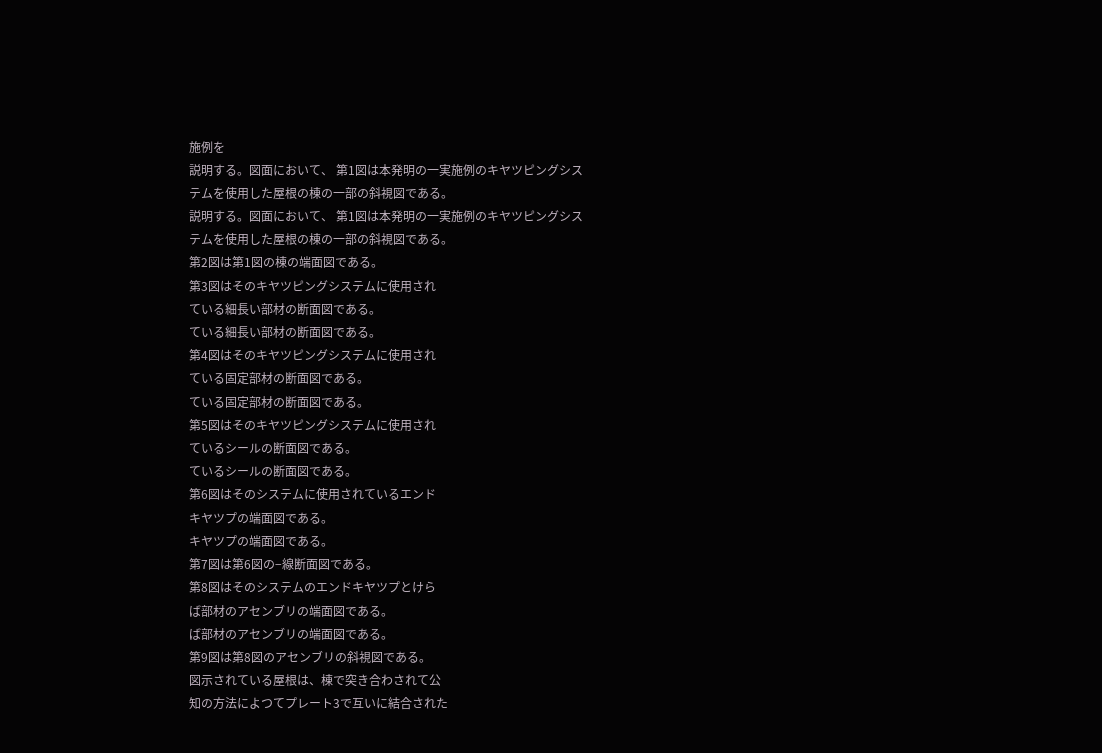施例を
説明する。図面において、 第1図は本発明の一実施例のキヤツピングシス
テムを使用した屋根の棟の一部の斜視図である。
説明する。図面において、 第1図は本発明の一実施例のキヤツピングシス
テムを使用した屋根の棟の一部の斜視図である。
第2図は第1図の棟の端面図である。
第3図はそのキヤツピングシステムに使用され
ている細長い部材の断面図である。
ている細長い部材の断面図である。
第4図はそのキヤツピングシステムに使用され
ている固定部材の断面図である。
ている固定部材の断面図である。
第5図はそのキヤツピングシステムに使用され
ているシールの断面図である。
ているシールの断面図である。
第6図はそのシステムに使用されているエンド
キヤツプの端面図である。
キヤツプの端面図である。
第7図は第6図の−線断面図である。
第8図はそのシステムのエンドキヤツプとけら
ば部材のアセンブリの端面図である。
ば部材のアセンブリの端面図である。
第9図は第8図のアセンブリの斜視図である。
図示されている屋根は、棟で突き合わされて公
知の方法によつてプレート3で互いに結合された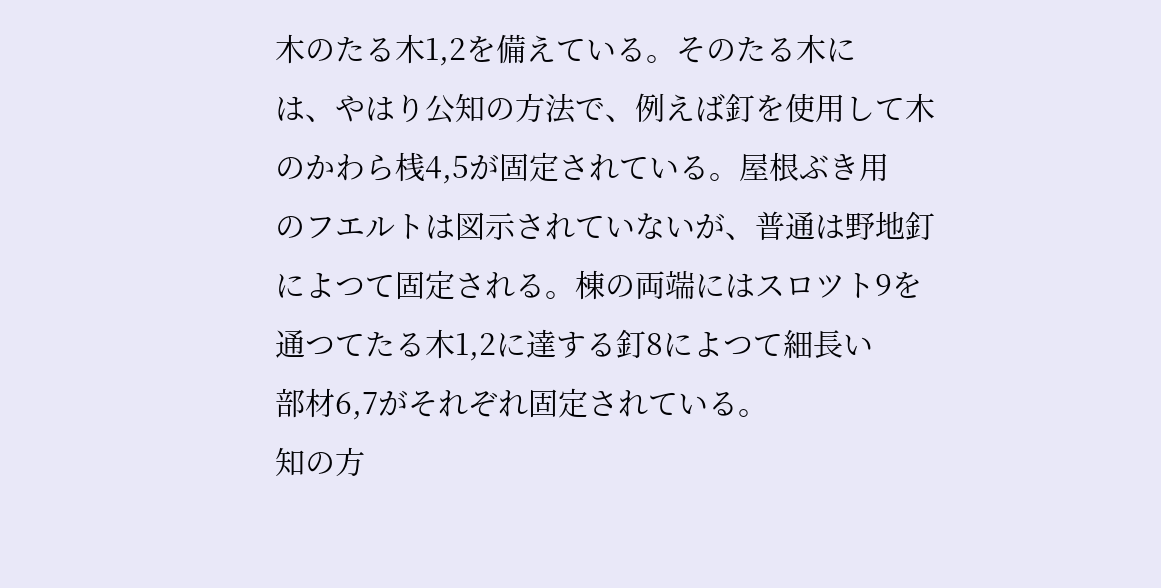木のたる木1,2を備えている。そのたる木に
は、やはり公知の方法で、例えば釘を使用して木
のかわら桟4,5が固定されている。屋根ぶき用
のフエルトは図示されていないが、普通は野地釘
によつて固定される。棟の両端にはスロツト9を
通つてたる木1,2に達する釘8によつて細長い
部材6,7がそれぞれ固定されている。
知の方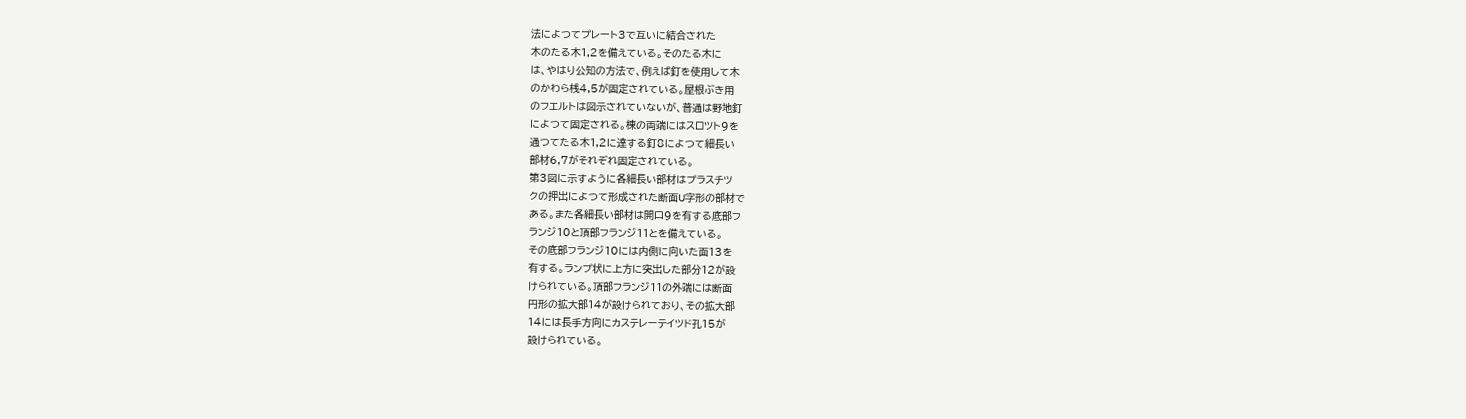法によつてプレート3で互いに結合された
木のたる木1,2を備えている。そのたる木に
は、やはり公知の方法で、例えば釘を使用して木
のかわら桟4,5が固定されている。屋根ぶき用
のフエルトは図示されていないが、普通は野地釘
によつて固定される。棟の両端にはスロツト9を
通つてたる木1,2に達する釘8によつて細長い
部材6,7がそれぞれ固定されている。
第3図に示すように各細長い部材はプラスチツ
クの押出によつて形成された断面U字形の部材で
ある。また各細長い部材は開口9を有する底部フ
ランジ10と頂部フランジ11とを備えている。
その底部フランジ10には内側に向いた面13を
有する。ランプ状に上方に突出した部分12が設
けられている。頂部フランジ11の外端には断面
円形の拡大部14が設けられており、その拡大部
14には長手方向にカステレーテイツド孔15が
設けられている。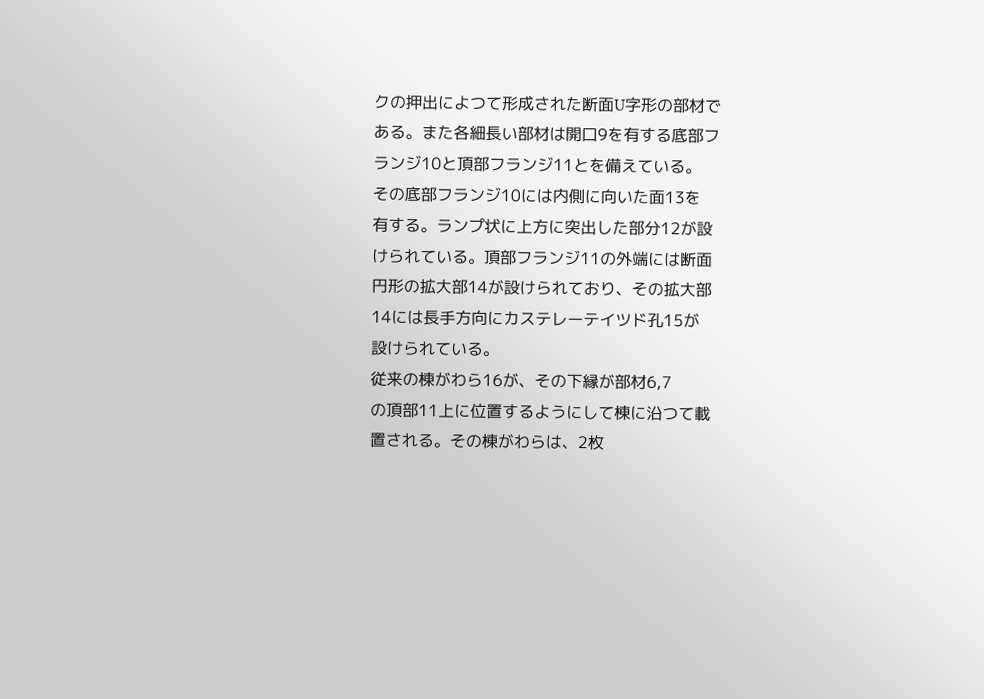クの押出によつて形成された断面U字形の部材で
ある。また各細長い部材は開口9を有する底部フ
ランジ10と頂部フランジ11とを備えている。
その底部フランジ10には内側に向いた面13を
有する。ランプ状に上方に突出した部分12が設
けられている。頂部フランジ11の外端には断面
円形の拡大部14が設けられており、その拡大部
14には長手方向にカステレーテイツド孔15が
設けられている。
従来の棟がわら16が、その下縁が部材6,7
の頂部11上に位置するようにして棟に沿つて載
置される。その棟がわらは、2枚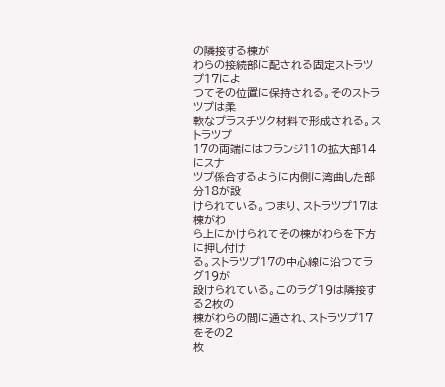の隣接する棟が
わらの接続部に配される固定ストラツプ17によ
つてその位置に保持される。そのストラツプは柔
軟なプラスチツク材料で形成される。ストラツプ
17の両端にはフランジ11の拡大部14にスナ
ツプ係合するように内側に湾曲した部分18が設
けられている。つまり、ストラツプ17は棟がわ
ら上にかけられてその棟がわらを下方に押し付け
る。ストラツプ17の中心線に沿つてラグ19が
設けられている。このラグ19は隣接する2枚の
棟がわらの間に通され、ストラツプ17をその2
枚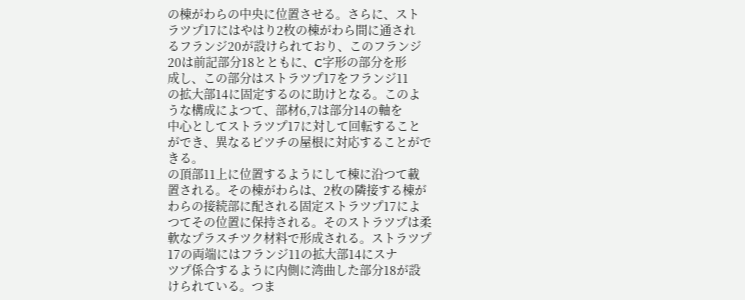の棟がわらの中央に位置させる。さらに、スト
ラツプ17にはやはり2枚の棟がわら間に通され
るフランジ20が設けられており、このフランジ
20は前記部分18とともに、C字形の部分を形
成し、この部分はストラツプ17をフランジ11
の拡大部14に固定するのに助けとなる。このよ
うな構成によつて、部材6,7は部分14の軸を
中心としてストラツプ17に対して回転すること
ができ、異なるピツチの屋根に対応することがで
きる。
の頂部11上に位置するようにして棟に沿つて載
置される。その棟がわらは、2枚の隣接する棟が
わらの接続部に配される固定ストラツプ17によ
つてその位置に保持される。そのストラツプは柔
軟なプラスチツク材料で形成される。ストラツプ
17の両端にはフランジ11の拡大部14にスナ
ツプ係合するように内側に湾曲した部分18が設
けられている。つま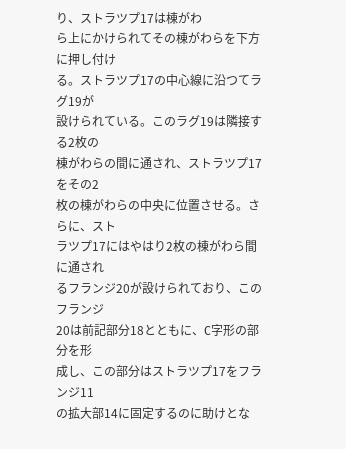り、ストラツプ17は棟がわ
ら上にかけられてその棟がわらを下方に押し付け
る。ストラツプ17の中心線に沿つてラグ19が
設けられている。このラグ19は隣接する2枚の
棟がわらの間に通され、ストラツプ17をその2
枚の棟がわらの中央に位置させる。さらに、スト
ラツプ17にはやはり2枚の棟がわら間に通され
るフランジ20が設けられており、このフランジ
20は前記部分18とともに、C字形の部分を形
成し、この部分はストラツプ17をフランジ11
の拡大部14に固定するのに助けとな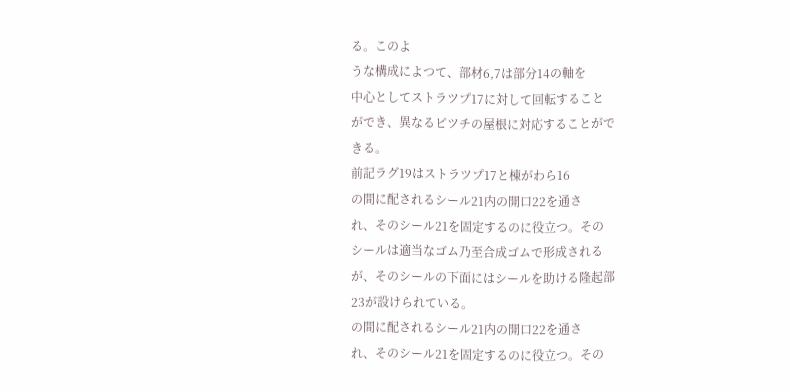る。このよ
うな構成によつて、部材6,7は部分14の軸を
中心としてストラツプ17に対して回転すること
ができ、異なるピツチの屋根に対応することがで
きる。
前記ラグ19はストラツプ17と棟がわら16
の間に配されるシール21内の開口22を通さ
れ、そのシール21を固定するのに役立つ。その
シールは適当なゴム乃至合成ゴムで形成される
が、そのシールの下面にはシールを助ける隆起部
23が設けられている。
の間に配されるシール21内の開口22を通さ
れ、そのシール21を固定するのに役立つ。その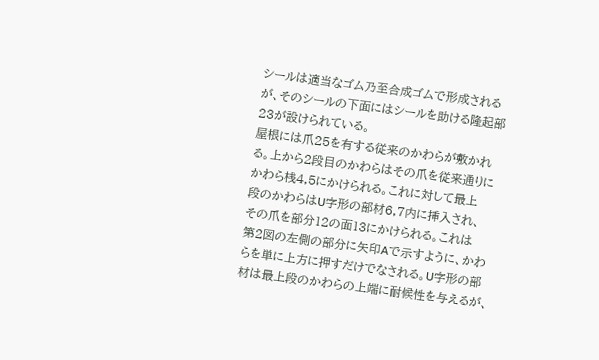シールは適当なゴム乃至合成ゴムで形成される
が、そのシールの下面にはシールを助ける隆起部
23が設けられている。
屋根には爪25を有する従来のかわらが敷かれ
る。上から2段目のかわらはその爪を従来通りに
かわら桟4,5にかけられる。これに対して最上
段のかわらはU字形の部材6,7内に挿入され、
その爪を部分12の面13にかけられる。これは
第2図の左側の部分に矢印Aで示すように、かわ
らを単に上方に押すだけでなされる。U字形の部
材は最上段のかわらの上端に耐候性を与えるが、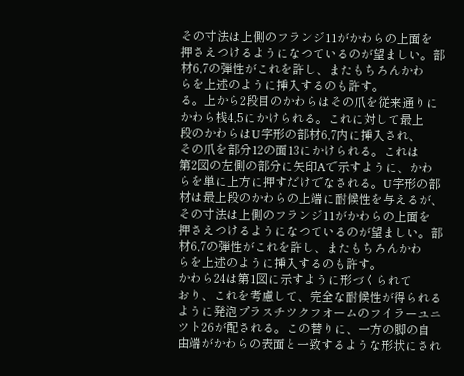その寸法は上側のフランジ11がかわらの上面を
押さえつけるようになつているのが望ましい。部
材6,7の弾性がこれを許し、またもちろんかわ
らを上述のように挿入するのも許す。
る。上から2段目のかわらはその爪を従来通りに
かわら桟4,5にかけられる。これに対して最上
段のかわらはU字形の部材6,7内に挿入され、
その爪を部分12の面13にかけられる。これは
第2図の左側の部分に矢印Aで示すように、かわ
らを単に上方に押すだけでなされる。U字形の部
材は最上段のかわらの上端に耐候性を与えるが、
その寸法は上側のフランジ11がかわらの上面を
押さえつけるようになつているのが望ましい。部
材6,7の弾性がこれを許し、またもちろんかわ
らを上述のように挿入するのも許す。
かわら24は第1図に示すように形づくられて
おり、これを考慮して、完全な耐候性が得られる
ように発泡プラスチツクフオームのフイラーユニ
ツト26が配される。この替りに、一方の脚の自
由端がかわらの表面と一致するような形状にされ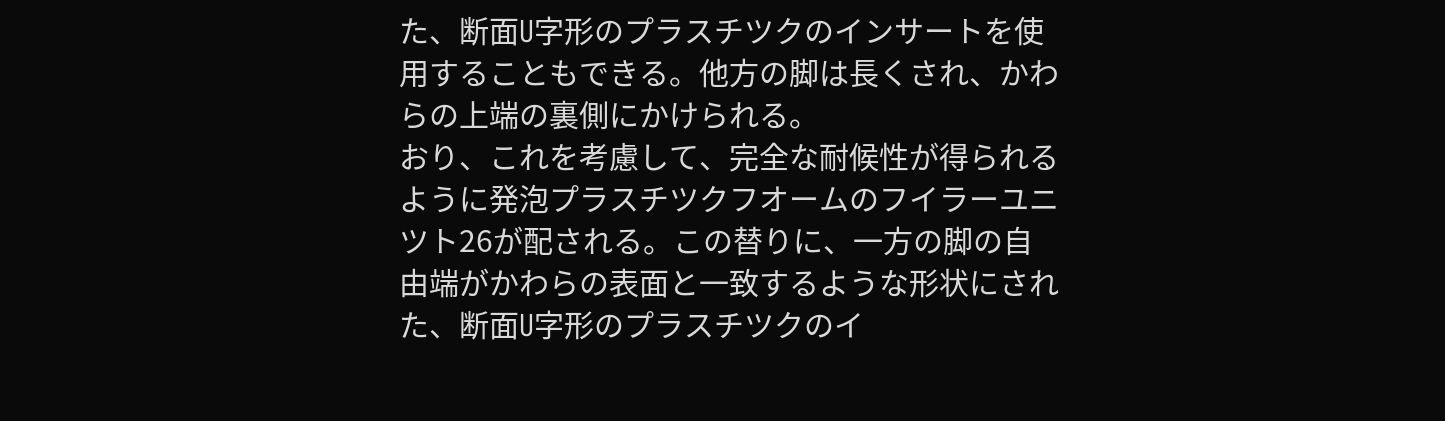た、断面U字形のプラスチツクのインサートを使
用することもできる。他方の脚は長くされ、かわ
らの上端の裏側にかけられる。
おり、これを考慮して、完全な耐候性が得られる
ように発泡プラスチツクフオームのフイラーユニ
ツト26が配される。この替りに、一方の脚の自
由端がかわらの表面と一致するような形状にされ
た、断面U字形のプラスチツクのイ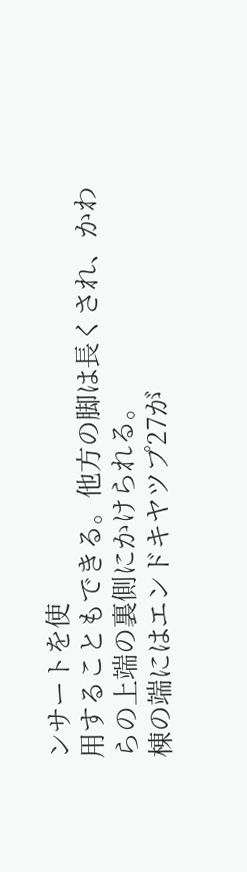ンサートを使
用することもできる。他方の脚は長くされ、かわ
らの上端の裏側にかけられる。
棟の端にはエンドキヤツプ27が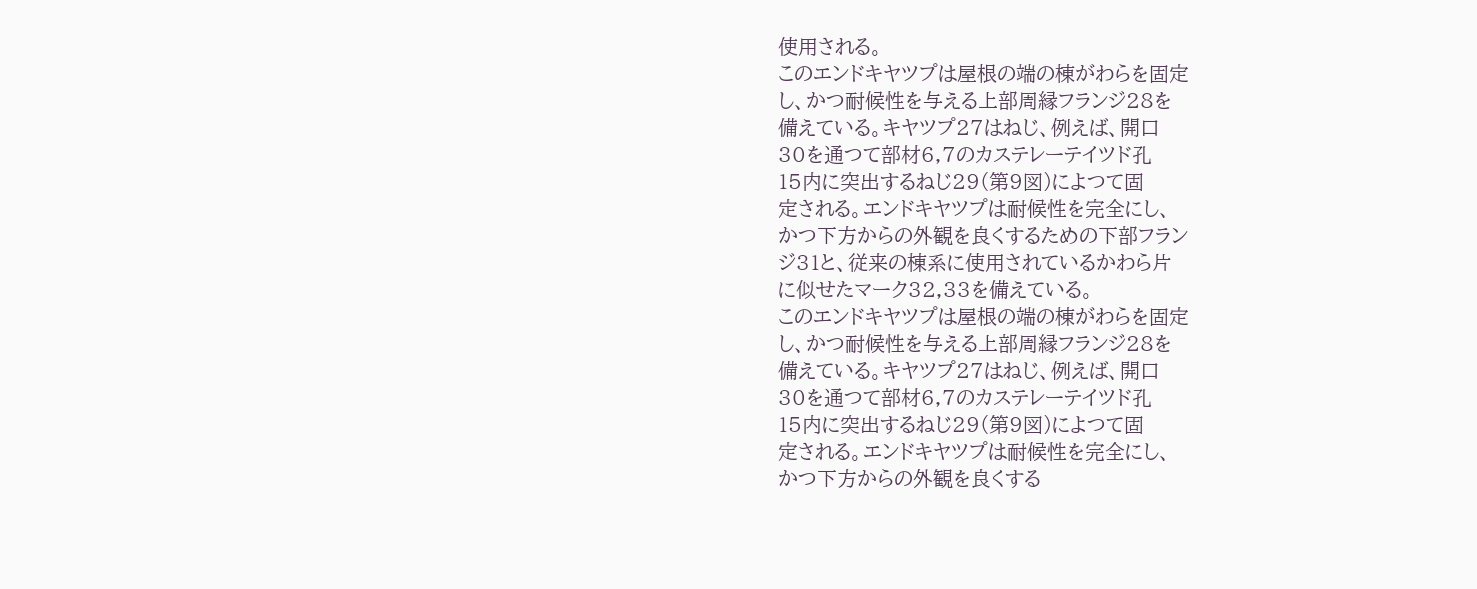使用される。
このエンドキヤツプは屋根の端の棟がわらを固定
し、かつ耐候性を与える上部周縁フランジ28を
備えている。キヤツプ27はねじ、例えば、開口
30を通つて部材6,7のカステレーテイツド孔
15内に突出するねじ29(第9図)によつて固
定される。エンドキヤツプは耐候性を完全にし、
かつ下方からの外観を良くするための下部フラン
ジ31と、従来の棟系に使用されているかわら片
に似せたマーク32,33を備えている。
このエンドキヤツプは屋根の端の棟がわらを固定
し、かつ耐候性を与える上部周縁フランジ28を
備えている。キヤツプ27はねじ、例えば、開口
30を通つて部材6,7のカステレーテイツド孔
15内に突出するねじ29(第9図)によつて固
定される。エンドキヤツプは耐候性を完全にし、
かつ下方からの外観を良くする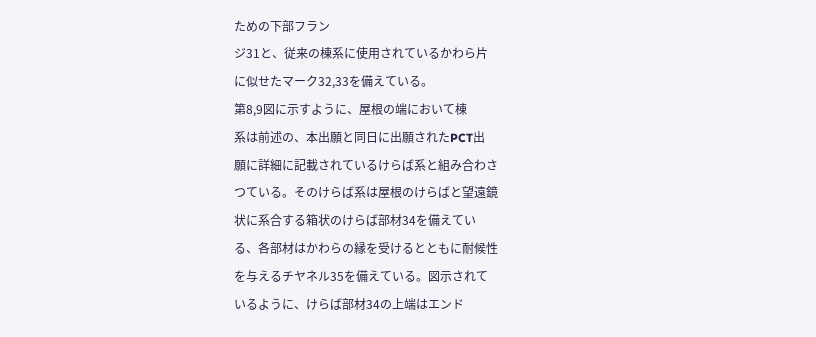ための下部フラン
ジ31と、従来の棟系に使用されているかわら片
に似せたマーク32,33を備えている。
第8,9図に示すように、屋根の端において棟
系は前述の、本出願と同日に出願されたPCT出
願に詳細に記載されているけらば系と組み合わさ
つている。そのけらば系は屋根のけらばと望遠鏡
状に系合する箱状のけらば部材34を備えてい
る、各部材はかわらの縁を受けるとともに耐候性
を与えるチヤネル35を備えている。図示されて
いるように、けらば部材34の上端はエンド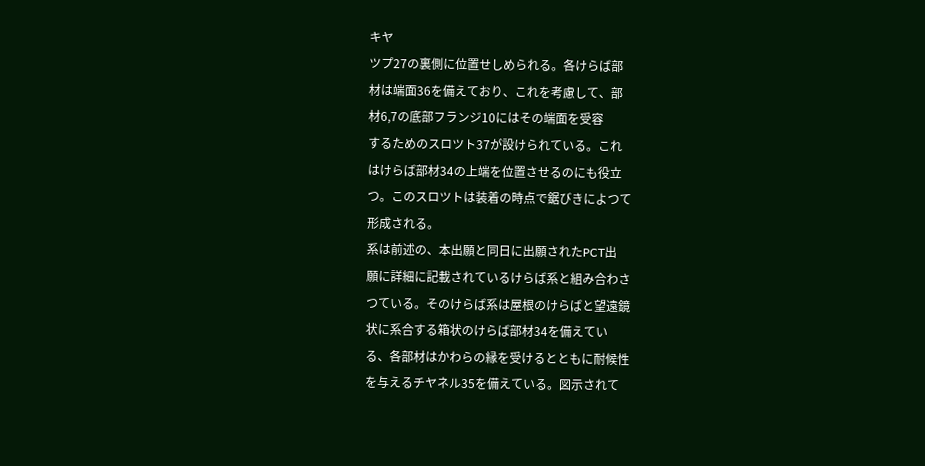キヤ
ツプ27の裏側に位置せしめられる。各けらば部
材は端面36を備えており、これを考慮して、部
材6,7の底部フランジ10にはその端面を受容
するためのスロツト37が設けられている。これ
はけらば部材34の上端を位置させるのにも役立
つ。このスロツトは装着の時点で鋸びきによつて
形成される。
系は前述の、本出願と同日に出願されたPCT出
願に詳細に記載されているけらば系と組み合わさ
つている。そのけらば系は屋根のけらばと望遠鏡
状に系合する箱状のけらば部材34を備えてい
る、各部材はかわらの縁を受けるとともに耐候性
を与えるチヤネル35を備えている。図示されて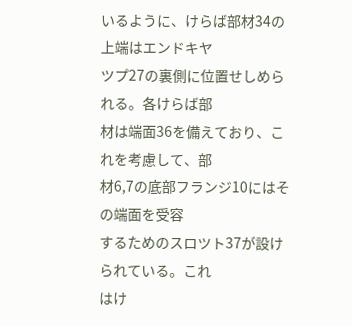いるように、けらば部材34の上端はエンドキヤ
ツプ27の裏側に位置せしめられる。各けらば部
材は端面36を備えており、これを考慮して、部
材6,7の底部フランジ10にはその端面を受容
するためのスロツト37が設けられている。これ
はけ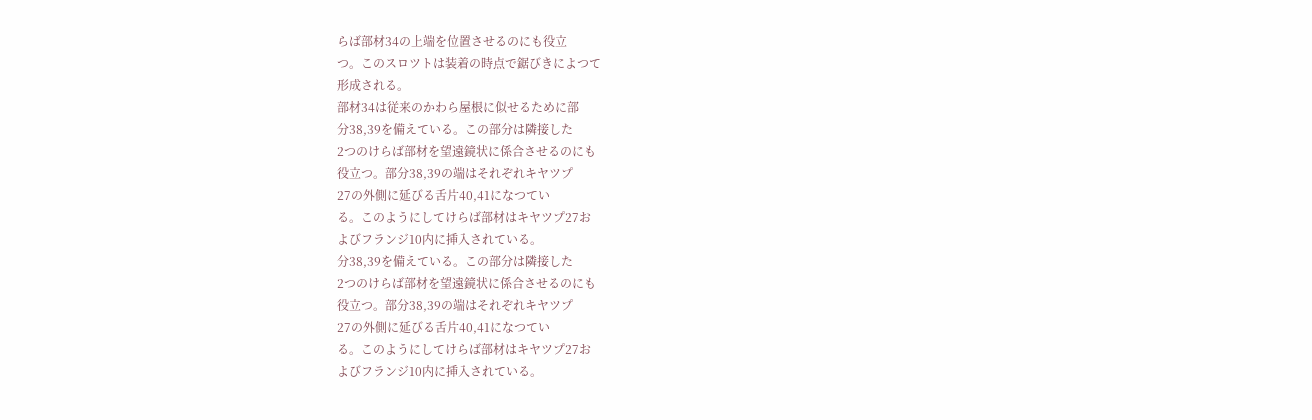らば部材34の上端を位置させるのにも役立
つ。このスロツトは装着の時点で鋸びきによつて
形成される。
部材34は従来のかわら屋根に似せるために部
分38,39を備えている。この部分は隣接した
2つのけらば部材を望遠鏡状に係合させるのにも
役立つ。部分38,39の端はそれぞれキヤツプ
27の外側に延びる舌片40,41になつてい
る。このようにしてけらば部材はキヤツプ27お
よびフランジ10内に挿入されている。
分38,39を備えている。この部分は隣接した
2つのけらば部材を望遠鏡状に係合させるのにも
役立つ。部分38,39の端はそれぞれキヤツプ
27の外側に延びる舌片40,41になつてい
る。このようにしてけらば部材はキヤツプ27お
よびフランジ10内に挿入されている。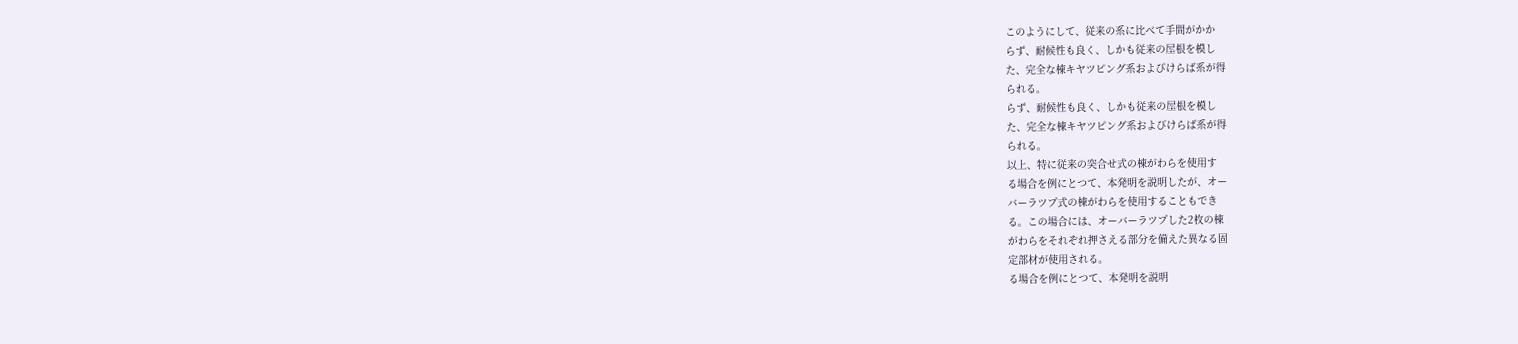このようにして、従来の系に比べて手間がかか
らず、耐候性も良く、しかも従来の屋根を模し
た、完全な棟キヤツピング系およびけらば系が得
られる。
らず、耐候性も良く、しかも従来の屋根を模し
た、完全な棟キヤツピング系およびけらば系が得
られる。
以上、特に従来の突合せ式の棟がわらを使用す
る場合を例にとつて、本発明を説明したが、オー
バーラツプ式の棟がわらを使用することもでき
る。この場合には、オーバーラツプした2枚の棟
がわらをそれぞれ押さえる部分を備えた異なる固
定部材が使用される。
る場合を例にとつて、本発明を説明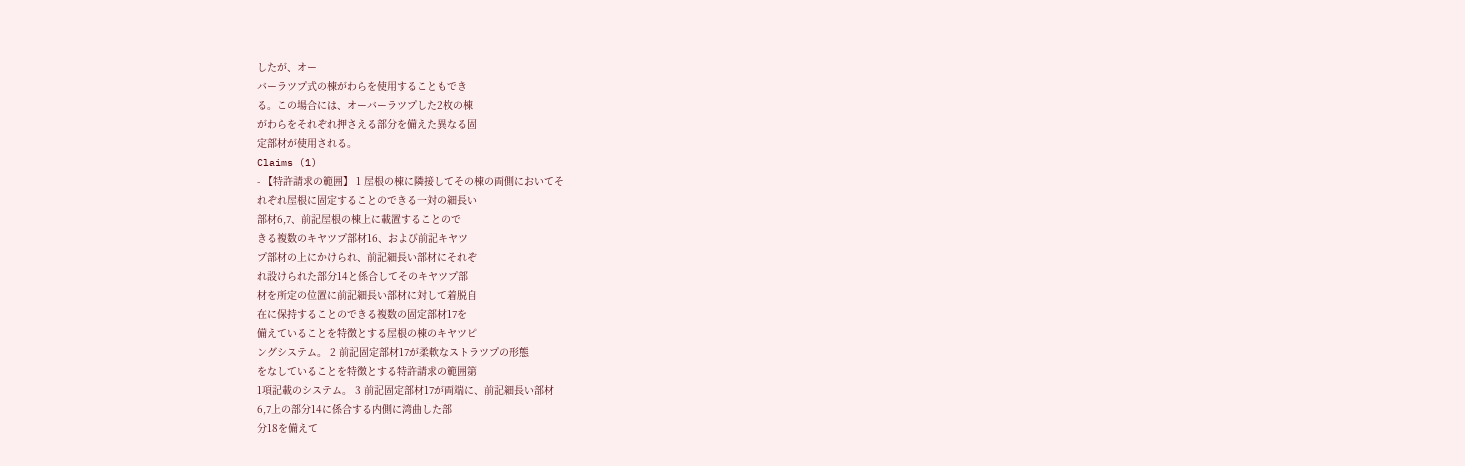したが、オー
バーラツプ式の棟がわらを使用することもでき
る。この場合には、オーバーラツプした2枚の棟
がわらをそれぞれ押さえる部分を備えた異なる固
定部材が使用される。
Claims (1)
- 【特許請求の範囲】 1 屋根の棟に隣接してその棟の両側においてそ
れぞれ屋根に固定することのできる一対の細長い
部材6,7、前記屋根の棟上に載置することので
きる複数のキヤツプ部材16、および前記キヤツ
プ部材の上にかけられ、前記細長い部材にそれぞ
れ設けられた部分14と係合してそのキヤツプ部
材を所定の位置に前記細長い部材に対して着脱自
在に保持することのできる複数の固定部材17を
備えていることを特徴とする屋根の棟のキヤツピ
ングシステム。 2 前記固定部材17が柔軟なストラツプの形態
をなしていることを特徴とする特許請求の範囲第
1項記載のシステム。 3 前記固定部材17が両端に、前記細長い部材
6,7上の部分14に係合する内側に湾曲した部
分18を備えて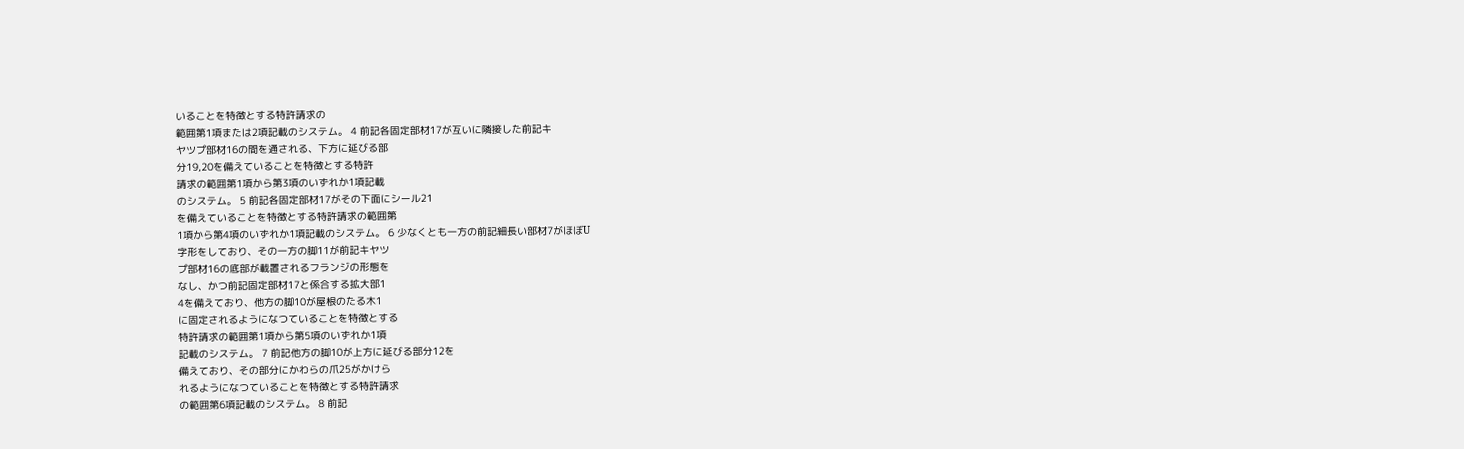いることを特徴とする特許請求の
範囲第1項または2項記載のシステム。 4 前記各固定部材17が互いに隣接した前記キ
ヤツプ部材16の間を通される、下方に延びる部
分19,20を備えていることを特徴とする特許
請求の範囲第1項から第3項のいずれか1項記載
のシステム。 5 前記各固定部材17がその下面にシール21
を備えていることを特徴とする特許請求の範囲第
1項から第4項のいずれか1項記載のシステム。 6 少なくとも一方の前記細長い部材7がほぼU
字形をしており、その一方の脚11が前記キヤツ
プ部材16の底部が載置されるフランジの形態を
なし、かつ前記固定部材17と係合する拡大部1
4を備えており、他方の脚10が屋根のたる木1
に固定されるようになつていることを特徴とする
特許請求の範囲第1項から第5項のいずれか1項
記載のシステム。 7 前記他方の脚10が上方に延びる部分12を
備えており、その部分にかわらの爪25がかけら
れるようになつていることを特徴とする特許請求
の範囲第6項記載のシステム。 8 前記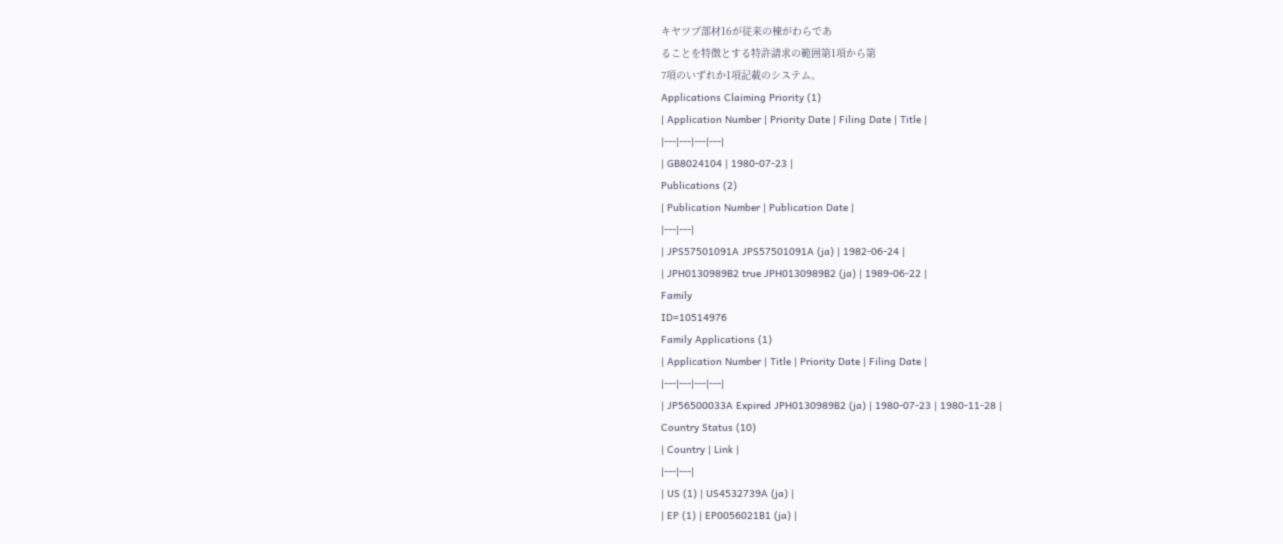キヤツプ部材16が従来の棟がわらであ
ることを特徴とする特許請求の範囲第1項から第
7項のいずれか1項記載のシステム。
Applications Claiming Priority (1)
| Application Number | Priority Date | Filing Date | Title |
|---|---|---|---|
| GB8024104 | 1980-07-23 |
Publications (2)
| Publication Number | Publication Date |
|---|---|
| JPS57501091A JPS57501091A (ja) | 1982-06-24 |
| JPH0130989B2 true JPH0130989B2 (ja) | 1989-06-22 |
Family
ID=10514976
Family Applications (1)
| Application Number | Title | Priority Date | Filing Date |
|---|---|---|---|
| JP56500033A Expired JPH0130989B2 (ja) | 1980-07-23 | 1980-11-28 |
Country Status (10)
| Country | Link |
|---|---|
| US (1) | US4532739A (ja) |
| EP (1) | EP0056021B1 (ja) |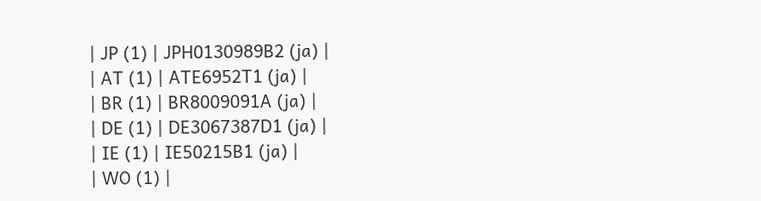| JP (1) | JPH0130989B2 (ja) |
| AT (1) | ATE6952T1 (ja) |
| BR (1) | BR8009091A (ja) |
| DE (1) | DE3067387D1 (ja) |
| IE (1) | IE50215B1 (ja) |
| WO (1) |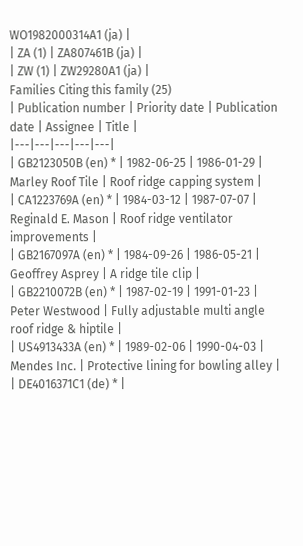WO1982000314A1 (ja) |
| ZA (1) | ZA807461B (ja) |
| ZW (1) | ZW29280A1 (ja) |
Families Citing this family (25)
| Publication number | Priority date | Publication date | Assignee | Title |
|---|---|---|---|---|
| GB2123050B (en) * | 1982-06-25 | 1986-01-29 | Marley Roof Tile | Roof ridge capping system |
| CA1223769A (en) * | 1984-03-12 | 1987-07-07 | Reginald E. Mason | Roof ridge ventilator improvements |
| GB2167097A (en) * | 1984-09-26 | 1986-05-21 | Geoffrey Asprey | A ridge tile clip |
| GB2210072B (en) * | 1987-02-19 | 1991-01-23 | Peter Westwood | Fully adjustable multi angle roof ridge & hiptile |
| US4913433A (en) * | 1989-02-06 | 1990-04-03 | Mendes Inc. | Protective lining for bowling alley |
| DE4016371C1 (de) * |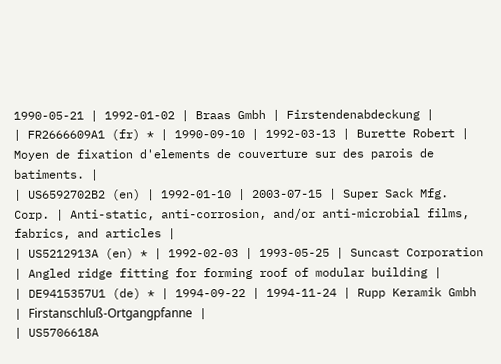1990-05-21 | 1992-01-02 | Braas Gmbh | Firstendenabdeckung |
| FR2666609A1 (fr) * | 1990-09-10 | 1992-03-13 | Burette Robert | Moyen de fixation d'elements de couverture sur des parois de batiments. |
| US6592702B2 (en) | 1992-01-10 | 2003-07-15 | Super Sack Mfg. Corp. | Anti-static, anti-corrosion, and/or anti-microbial films, fabrics, and articles |
| US5212913A (en) * | 1992-02-03 | 1993-05-25 | Suncast Corporation | Angled ridge fitting for forming roof of modular building |
| DE9415357U1 (de) * | 1994-09-22 | 1994-11-24 | Rupp Keramik Gmbh | Firstanschluß-Ortgangpfanne |
| US5706618A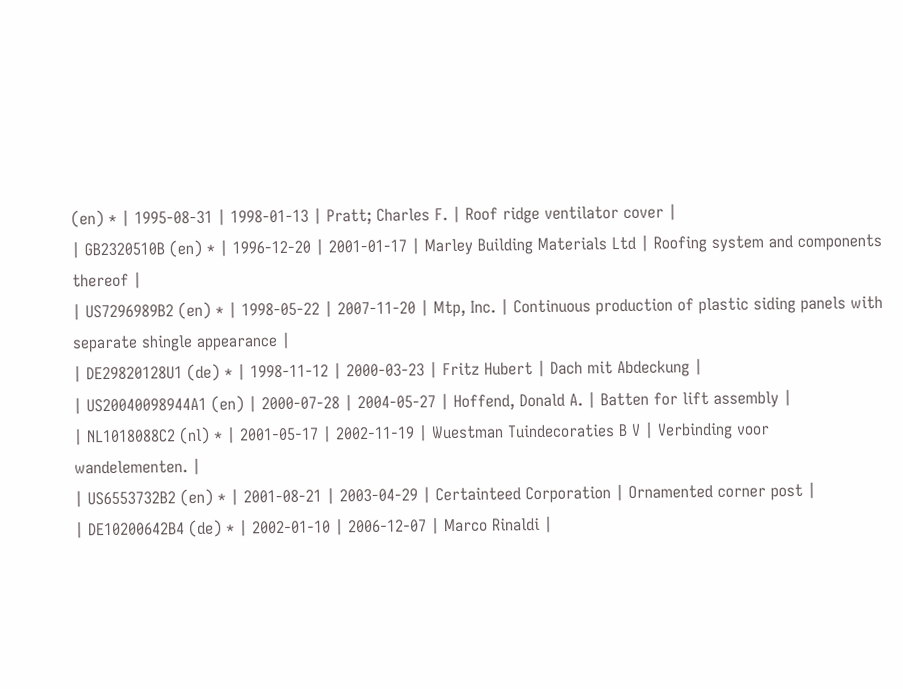(en) * | 1995-08-31 | 1998-01-13 | Pratt; Charles F. | Roof ridge ventilator cover |
| GB2320510B (en) * | 1996-12-20 | 2001-01-17 | Marley Building Materials Ltd | Roofing system and components thereof |
| US7296989B2 (en) * | 1998-05-22 | 2007-11-20 | Mtp, Inc. | Continuous production of plastic siding panels with separate shingle appearance |
| DE29820128U1 (de) * | 1998-11-12 | 2000-03-23 | Fritz Hubert | Dach mit Abdeckung |
| US20040098944A1 (en) | 2000-07-28 | 2004-05-27 | Hoffend, Donald A. | Batten for lift assembly |
| NL1018088C2 (nl) * | 2001-05-17 | 2002-11-19 | Wuestman Tuindecoraties B V | Verbinding voor wandelementen. |
| US6553732B2 (en) * | 2001-08-21 | 2003-04-29 | Certainteed Corporation | Ornamented corner post |
| DE10200642B4 (de) * | 2002-01-10 | 2006-12-07 | Marco Rinaldi |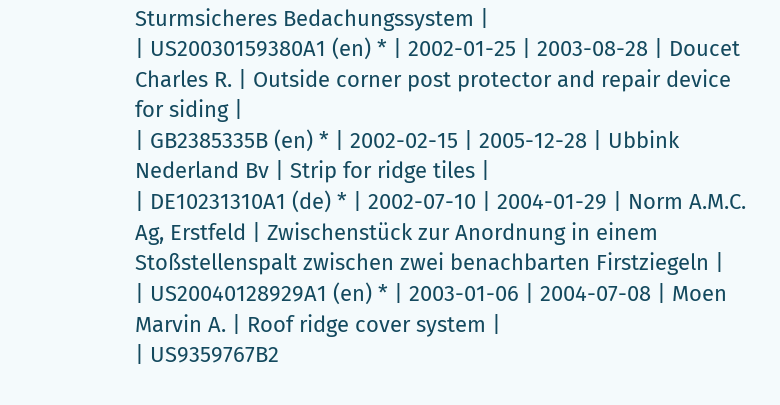Sturmsicheres Bedachungssystem |
| US20030159380A1 (en) * | 2002-01-25 | 2003-08-28 | Doucet Charles R. | Outside corner post protector and repair device for siding |
| GB2385335B (en) * | 2002-02-15 | 2005-12-28 | Ubbink Nederland Bv | Strip for ridge tiles |
| DE10231310A1 (de) * | 2002-07-10 | 2004-01-29 | Norm A.M.C. Ag, Erstfeld | Zwischenstück zur Anordnung in einem Stoßstellenspalt zwischen zwei benachbarten Firstziegeln |
| US20040128929A1 (en) * | 2003-01-06 | 2004-07-08 | Moen Marvin A. | Roof ridge cover system |
| US9359767B2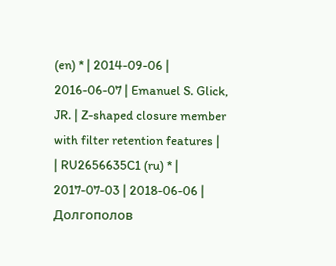(en) * | 2014-09-06 | 2016-06-07 | Emanuel S. Glick, JR. | Z-shaped closure member with filter retention features |
| RU2656635C1 (ru) * | 2017-07-03 | 2018-06-06 | Долгополов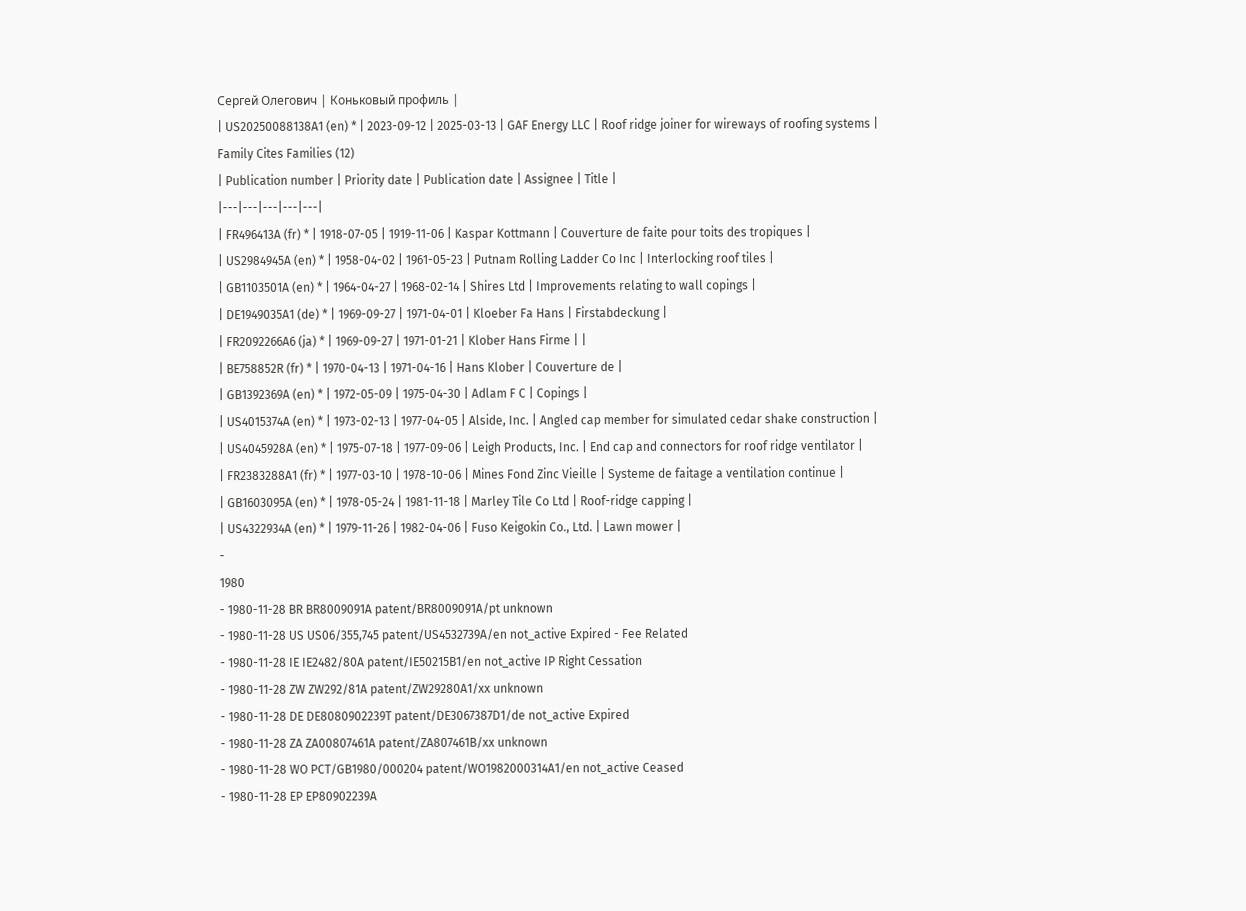Сергей Олегович | Коньковый профиль |
| US20250088138A1 (en) * | 2023-09-12 | 2025-03-13 | GAF Energy LLC | Roof ridge joiner for wireways of roofing systems |
Family Cites Families (12)
| Publication number | Priority date | Publication date | Assignee | Title |
|---|---|---|---|---|
| FR496413A (fr) * | 1918-07-05 | 1919-11-06 | Kaspar Kottmann | Couverture de faite pour toits des tropiques |
| US2984945A (en) * | 1958-04-02 | 1961-05-23 | Putnam Rolling Ladder Co Inc | Interlocking roof tiles |
| GB1103501A (en) * | 1964-04-27 | 1968-02-14 | Shires Ltd | Improvements relating to wall copings |
| DE1949035A1 (de) * | 1969-09-27 | 1971-04-01 | Kloeber Fa Hans | Firstabdeckung |
| FR2092266A6 (ja) * | 1969-09-27 | 1971-01-21 | Klober Hans Firme | |
| BE758852R (fr) * | 1970-04-13 | 1971-04-16 | Hans Klober | Couverture de |
| GB1392369A (en) * | 1972-05-09 | 1975-04-30 | Adlam F C | Copings |
| US4015374A (en) * | 1973-02-13 | 1977-04-05 | Alside, Inc. | Angled cap member for simulated cedar shake construction |
| US4045928A (en) * | 1975-07-18 | 1977-09-06 | Leigh Products, Inc. | End cap and connectors for roof ridge ventilator |
| FR2383288A1 (fr) * | 1977-03-10 | 1978-10-06 | Mines Fond Zinc Vieille | Systeme de faitage a ventilation continue |
| GB1603095A (en) * | 1978-05-24 | 1981-11-18 | Marley Tile Co Ltd | Roof-ridge capping |
| US4322934A (en) * | 1979-11-26 | 1982-04-06 | Fuso Keigokin Co., Ltd. | Lawn mower |
-
1980
- 1980-11-28 BR BR8009091A patent/BR8009091A/pt unknown
- 1980-11-28 US US06/355,745 patent/US4532739A/en not_active Expired - Fee Related
- 1980-11-28 IE IE2482/80A patent/IE50215B1/en not_active IP Right Cessation
- 1980-11-28 ZW ZW292/81A patent/ZW29280A1/xx unknown
- 1980-11-28 DE DE8080902239T patent/DE3067387D1/de not_active Expired
- 1980-11-28 ZA ZA00807461A patent/ZA807461B/xx unknown
- 1980-11-28 WO PCT/GB1980/000204 patent/WO1982000314A1/en not_active Ceased
- 1980-11-28 EP EP80902239A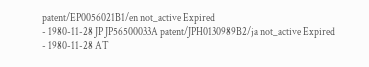patent/EP0056021B1/en not_active Expired
- 1980-11-28 JP JP56500033A patent/JPH0130989B2/ja not_active Expired
- 1980-11-28 AT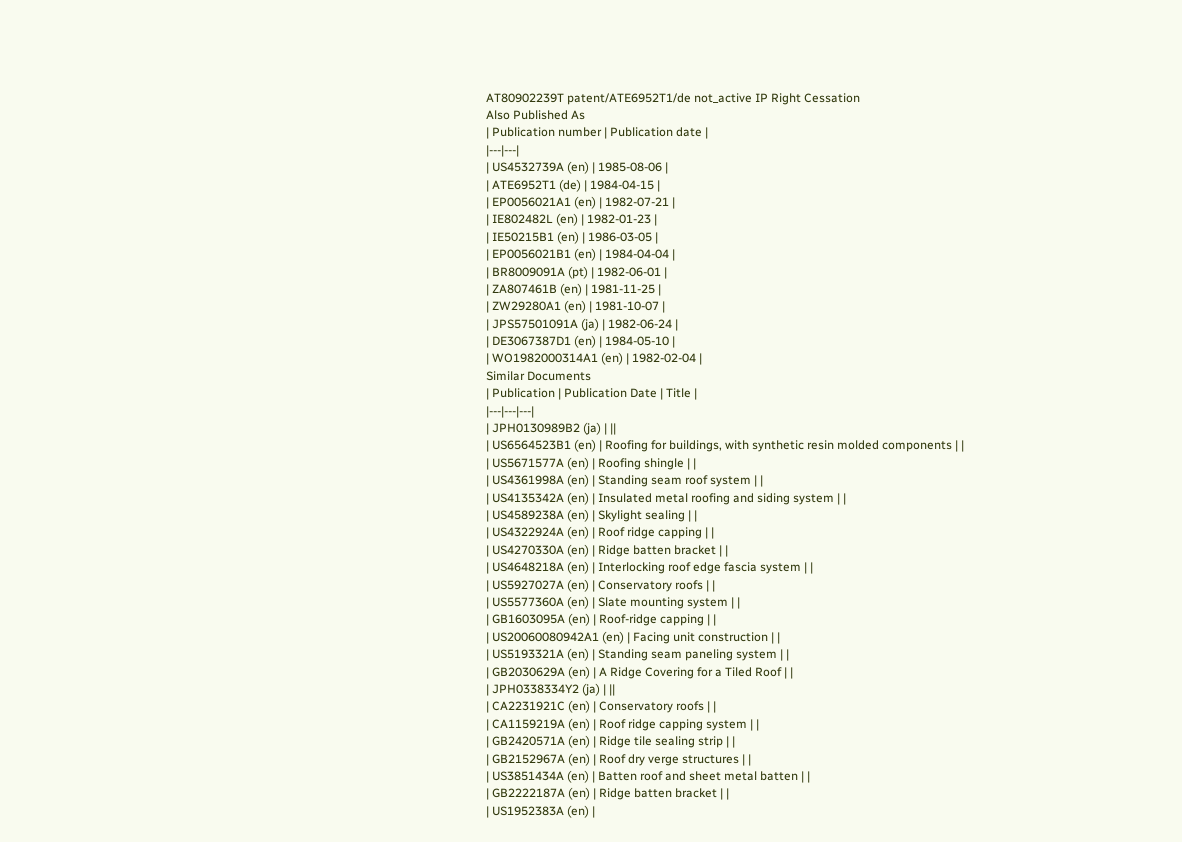AT80902239T patent/ATE6952T1/de not_active IP Right Cessation
Also Published As
| Publication number | Publication date |
|---|---|
| US4532739A (en) | 1985-08-06 |
| ATE6952T1 (de) | 1984-04-15 |
| EP0056021A1 (en) | 1982-07-21 |
| IE802482L (en) | 1982-01-23 |
| IE50215B1 (en) | 1986-03-05 |
| EP0056021B1 (en) | 1984-04-04 |
| BR8009091A (pt) | 1982-06-01 |
| ZA807461B (en) | 1981-11-25 |
| ZW29280A1 (en) | 1981-10-07 |
| JPS57501091A (ja) | 1982-06-24 |
| DE3067387D1 (en) | 1984-05-10 |
| WO1982000314A1 (en) | 1982-02-04 |
Similar Documents
| Publication | Publication Date | Title |
|---|---|---|
| JPH0130989B2 (ja) | ||
| US6564523B1 (en) | Roofing for buildings, with synthetic resin molded components | |
| US5671577A (en) | Roofing shingle | |
| US4361998A (en) | Standing seam roof system | |
| US4135342A (en) | Insulated metal roofing and siding system | |
| US4589238A (en) | Skylight sealing | |
| US4322924A (en) | Roof ridge capping | |
| US4270330A (en) | Ridge batten bracket | |
| US4648218A (en) | Interlocking roof edge fascia system | |
| US5927027A (en) | Conservatory roofs | |
| US5577360A (en) | Slate mounting system | |
| GB1603095A (en) | Roof-ridge capping | |
| US20060080942A1 (en) | Facing unit construction | |
| US5193321A (en) | Standing seam paneling system | |
| GB2030629A (en) | A Ridge Covering for a Tiled Roof | |
| JPH0338334Y2 (ja) | ||
| CA2231921C (en) | Conservatory roofs | |
| CA1159219A (en) | Roof ridge capping system | |
| GB2420571A (en) | Ridge tile sealing strip | |
| GB2152967A (en) | Roof dry verge structures | |
| US3851434A (en) | Batten roof and sheet metal batten | |
| GB2222187A (en) | Ridge batten bracket | |
| US1952383A (en) |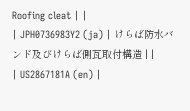Roofing cleat | |
| JPH0736983Y2 (ja) | けらば防水バンド及びけらば側瓦取付構造 | |
| US2867181A (en) |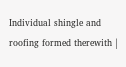Individual shingle and roofing formed therewith |